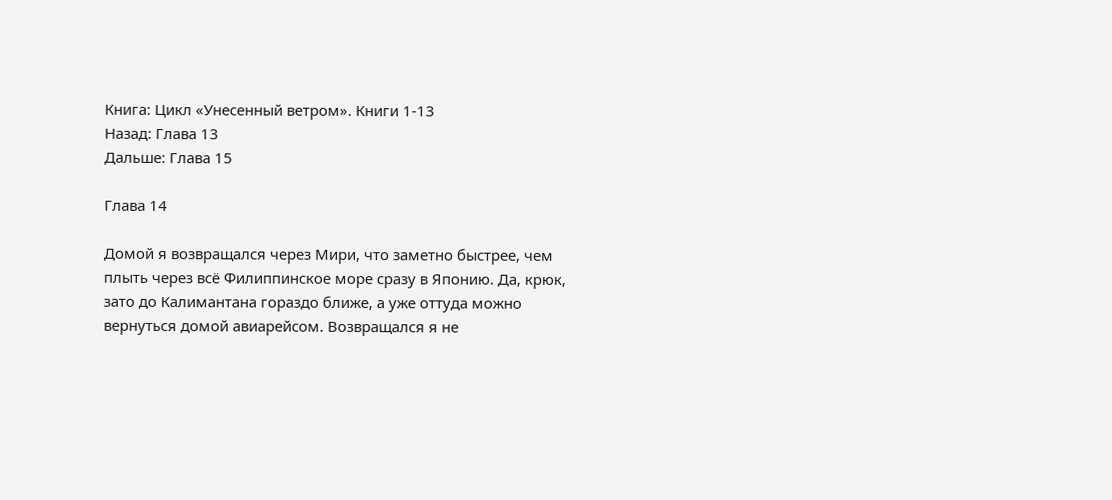Книга: Цикл «Унесенный ветром». Книги 1-13
Назад: Глава 13
Дальше: Глава 15

Глава 14

Домой я возвращался через Мири, что заметно быстрее, чем плыть через всё Филиппинское море сразу в Японию. Да, крюк, зато до Калимантана гораздо ближе, а уже оттуда можно вернуться домой авиарейсом. Возвращался я не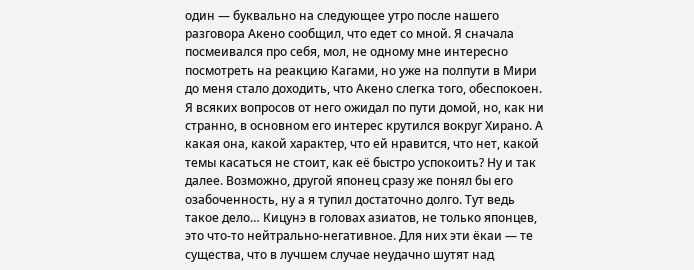один — буквально на следующее утро после нашего разговора Акено сообщил, что едет со мной. Я сначала посмеивался про себя, мол, не одному мне интересно посмотреть на реакцию Кагами, но уже на полпути в Мири до меня стало доходить, что Акено слегка того, обеспокоен. Я всяких вопросов от него ожидал по пути домой, но, как ни странно, в основном его интерес крутился вокруг Хирано. А какая она, какой характер, что ей нравится, что нет, какой темы касаться не стоит, как её быстро успокоить? Ну и так далее. Возможно, другой японец сразу же понял бы его озабоченность, ну а я тупил достаточно долго. Тут ведь такое дело… Кицунэ в головах азиатов, не только японцев, это что-то нейтрально-негативное. Для них эти ёкаи — те существа, что в лучшем случае неудачно шутят над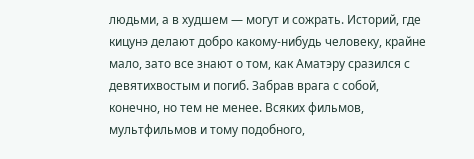людьми, а в худшем — могут и сожрать. Историй, где кицунэ делают добро какому-нибудь человеку, крайне мало, зато все знают о том, как Аматэру сразился с девятихвостым и погиб. Забрав врага с собой, конечно, но тем не менее. Всяких фильмов, мультфильмов и тому подобного,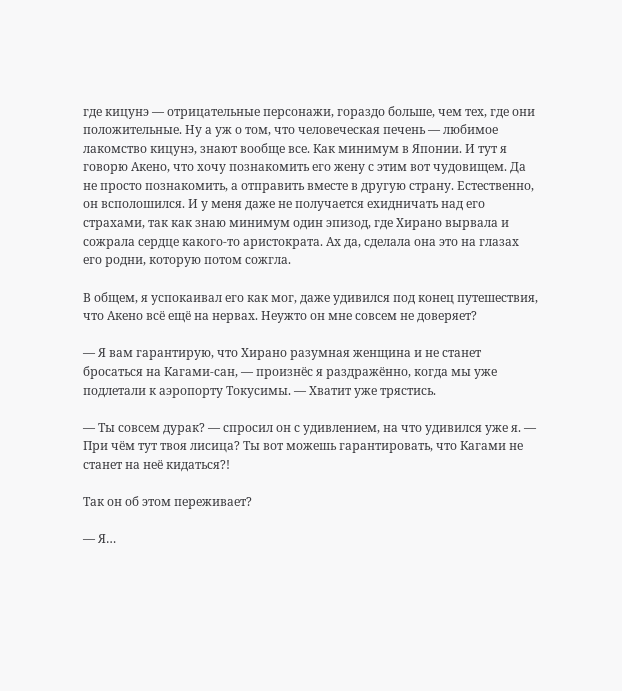где кицунэ — отрицательные персонажи, гораздо больше, чем тех, где они положительные. Ну а уж о том, что человеческая печень — любимое лакомство кицунэ, знают вообще все. Как минимум в Японии. И тут я говорю Акено, что хочу познакомить его жену с этим вот чудовищем. Да не просто познакомить, а отправить вместе в другую страну. Естественно, он всполошился. И у меня даже не получается ехидничать над его страхами, так как знаю минимум один эпизод, где Хирано вырвала и сожрала сердце какого-то аристократа. Ах да, сделала она это на глазах его родни, которую потом сожгла.

В общем, я успокаивал его как мог, даже удивился под конец путешествия, что Акено всё ещё на нервах. Неужто он мне совсем не доверяет?

— Я вам гарантирую, что Хирано разумная женщина и не станет бросаться на Кагами-сан, — произнёс я раздражённо, когда мы уже подлетали к аэропорту Токусимы. — Хватит уже трястись.

— Ты совсем дурак? — спросил он с удивлением, на что удивился уже я. — При чём тут твоя лисица? Ты вот можешь гарантировать, что Кагами не станет на неё кидаться?!

Так он об этом переживает?

— Я…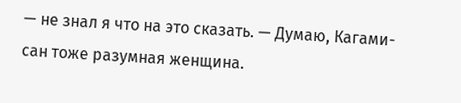— не знал я что на это сказать. — Думаю, Кагами-сан тоже разумная женщина.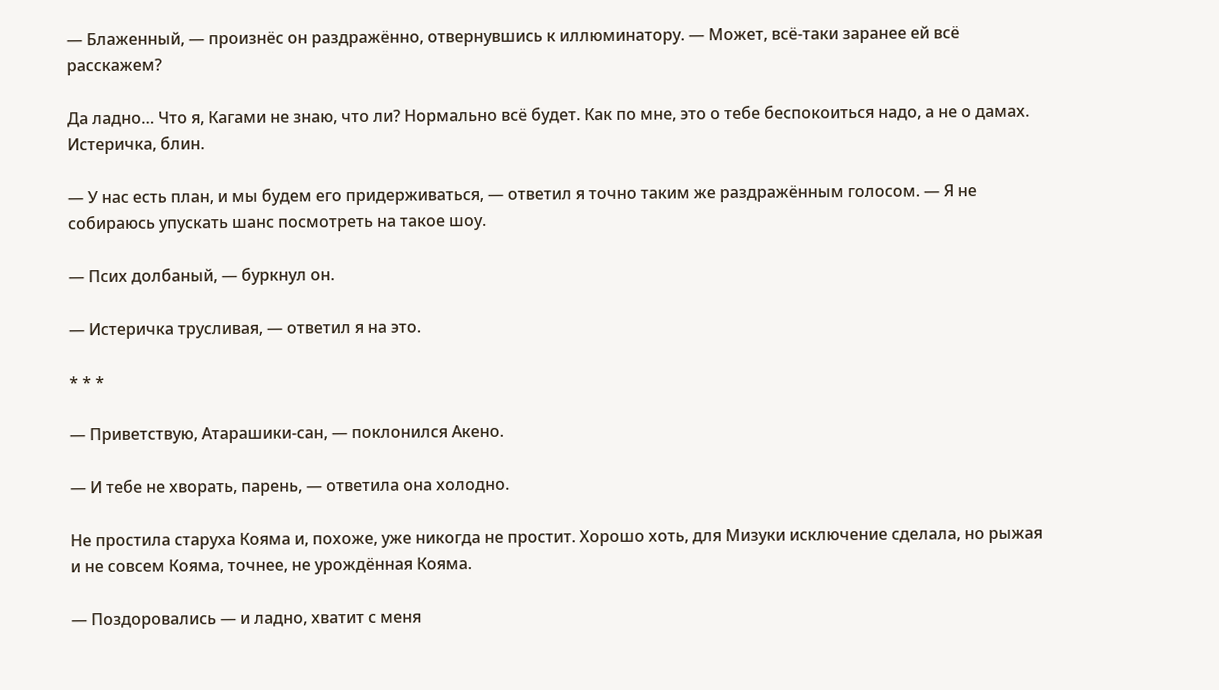— Блаженный, — произнёс он раздражённо, отвернувшись к иллюминатору. — Может, всё-таки заранее ей всё расскажем?

Да ладно… Что я, Кагами не знаю, что ли? Нормально всё будет. Как по мне, это о тебе беспокоиться надо, а не о дамах. Истеричка, блин.

— У нас есть план, и мы будем его придерживаться, — ответил я точно таким же раздражённым голосом. — Я не собираюсь упускать шанс посмотреть на такое шоу.

— Псих долбаный, — буркнул он.

— Истеричка трусливая, — ответил я на это.

* * *

— Приветствую, Атарашики-сан, — поклонился Акено.

— И тебе не хворать, парень, — ответила она холодно.

Не простила старуха Кояма и, похоже, уже никогда не простит. Хорошо хоть, для Мизуки исключение сделала, но рыжая и не совсем Кояма, точнее, не урождённая Кояма.

— Поздоровались — и ладно, хватит с меня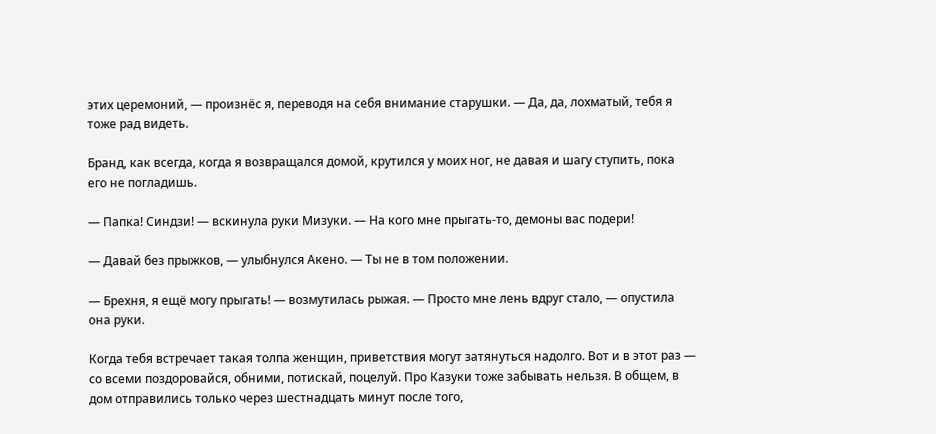этих церемоний, — произнёс я, переводя на себя внимание старушки. — Да, да, лохматый, тебя я тоже рад видеть.

Бранд, как всегда, когда я возвращался домой, крутился у моих ног, не давая и шагу ступить, пока его не погладишь.

— Папка! Синдзи! — вскинула руки Мизуки. — На кого мне прыгать-то, демоны вас подери!

— Давай без прыжков, — улыбнулся Акено. — Ты не в том положении.

— Брехня, я ещё могу прыгать! — возмутилась рыжая. — Просто мне лень вдруг стало, — опустила она руки.

Когда тебя встречает такая толпа женщин, приветствия могут затянуться надолго. Вот и в этот раз — со всеми поздоровайся, обними, потискай, поцелуй. Про Казуки тоже забывать нельзя. В общем, в дом отправились только через шестнадцать минут после того,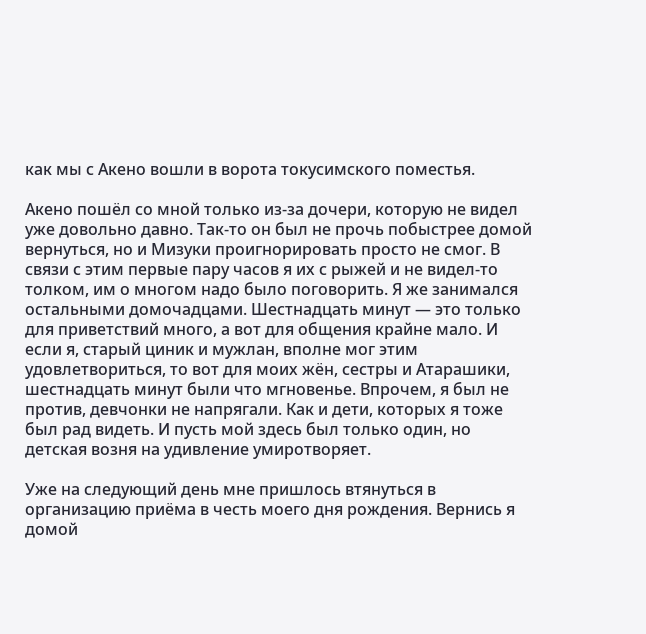как мы с Акено вошли в ворота токусимского поместья.

Акено пошёл со мной только из-за дочери, которую не видел уже довольно давно. Так-то он был не прочь побыстрее домой вернуться, но и Мизуки проигнорировать просто не смог. В связи с этим первые пару часов я их с рыжей и не видел-то толком, им о многом надо было поговорить. Я же занимался остальными домочадцами. Шестнадцать минут — это только для приветствий много, а вот для общения крайне мало. И если я, старый циник и мужлан, вполне мог этим удовлетвориться, то вот для моих жён, сестры и Атарашики, шестнадцать минут были что мгновенье. Впрочем, я был не против, девчонки не напрягали. Как и дети, которых я тоже был рад видеть. И пусть мой здесь был только один, но детская возня на удивление умиротворяет.

Уже на следующий день мне пришлось втянуться в организацию приёма в честь моего дня рождения. Вернись я домой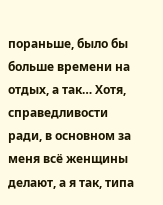пораньше, было бы больше времени на отдых, а так… Хотя, справедливости ради, в основном за меня всё женщины делают, а я так, типа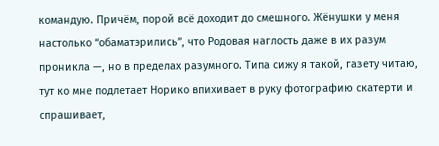командую. Причём, порой всё доходит до смешного. Жёнушки у меня настолько “обаматэрились”, что Родовая наглость даже в их разум проникла —, но в пределах разумного. Типа сижу я такой, газету читаю, тут ко мне подлетает Норико впихивает в руку фотографию скатерти и спрашивает,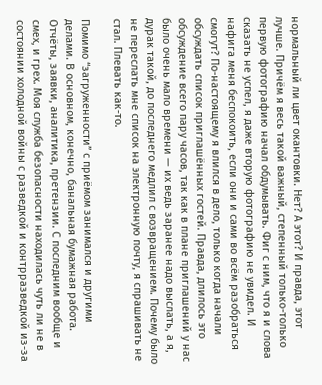нормальный ли цвет окантовки. Нет? А этот? И правда, этот лучше. Причём я весь такой важный, степенный только-только первую фотографию начал обдумывать. Фиг с ним, что я и слова сказать не успел, я даже вторую фотографию не увидел. И нафига меня беспокоить, если они и сами во всём разобраться смогут? По-настоящему я влился в дело, только когда начали обсуждать список приглашённых гостей. Правда, длилось это обсуждение всего пару часов, так как в плане приглашений у нас было очень мало времени — их ведь заранее надо выслать, а я, дурак такой, до последнего медлил с возвращением. Почему было не переслать мне список на электронную почту, я спрашивать не стал. Плевать как-то.

Помимо “загруженности” с приёмом занимался и другими делами. В основном, конечно, банальная бумажная работа. Отчёты, заявки, аналитика, претензии. С последним вообще и смех, и грех. Моя служба безопасности находилась чуть ли не в состоянии холодной войны с разведкой и контрразведкой из-за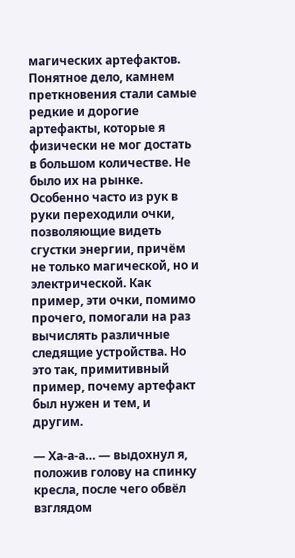магических артефактов. Понятное дело, камнем преткновения стали самые редкие и дорогие артефакты, которые я физически не мог достать в большом количестве. Не было их на рынке. Особенно часто из рук в руки переходили очки, позволяющие видеть сгустки энергии, причём не только магической, но и электрической. Как пример, эти очки, помимо прочего, помогали на раз вычислять различные следящие устройства. Но это так, примитивный пример, почему артефакт был нужен и тем, и другим.

— Ха-а-а… — выдохнул я, положив голову на спинку кресла, после чего обвёл взглядом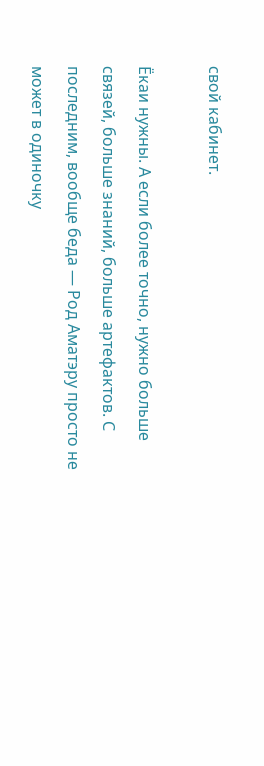свой кабинет.

Ёкаи нужны. А если более точно, нужно больше связей, больше знаний, больше артефактов. С последним, вообще беда — Род Аматэру просто не может в одиночку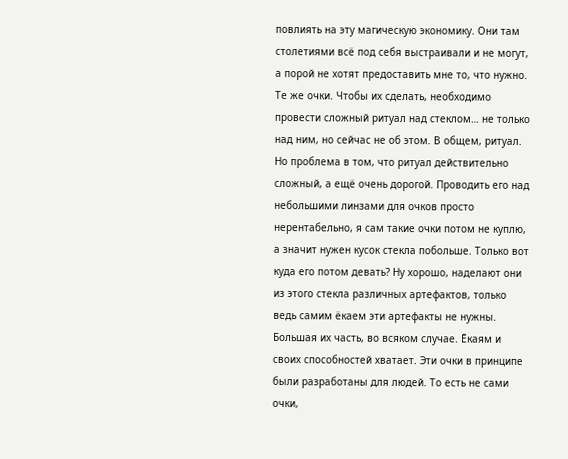повлиять на эту магическую экономику. Они там столетиями всё под себя выстраивали и не могут, а порой не хотят предоставить мне то, что нужно. Те же очки. Чтобы их сделать, необходимо провести сложный ритуал над стеклом… не только над ним, но сейчас не об этом. В общем, ритуал. Но проблема в том, что ритуал действительно сложный, а ещё очень дорогой. Проводить его над небольшими линзами для очков просто нерентабельно, я сам такие очки потом не куплю, а значит нужен кусок стекла побольше. Только вот куда его потом девать? Ну хорошо, наделают они из этого стекла различных артефактов, только ведь самим ёкаем эти артефакты не нужны. Большая их часть, во всяком случае. Ёкаям и своих способностей хватает. Эти очки в принципе были разработаны для людей. То есть не сами очки,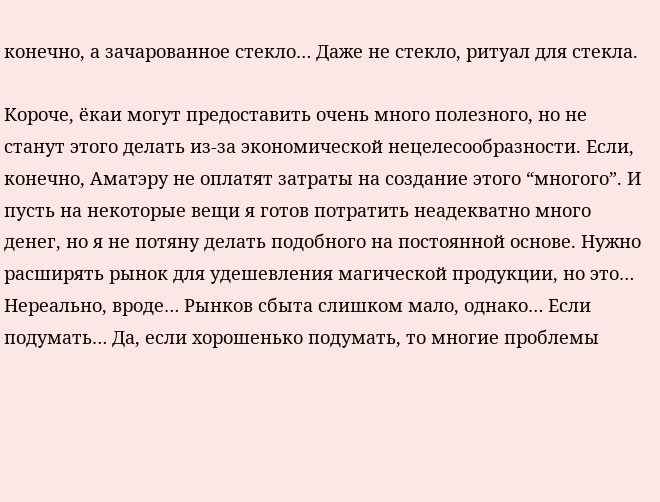конечно, а зачарованное стекло… Даже не стекло, ритуал для стекла.

Короче, ёкаи могут предоставить очень много полезного, но не станут этого делать из-за экономической нецелесообразности. Если, конечно, Аматэру не оплатят затраты на создание этого “многого”. И пусть на некоторые вещи я готов потратить неадекватно много денег, но я не потяну делать подобного на постоянной основе. Нужно расширять рынок для удешевления магической продукции, но это… Нереально, вроде… Рынков сбыта слишком мало, однако… Если подумать… Да, если хорошенько подумать, то многие проблемы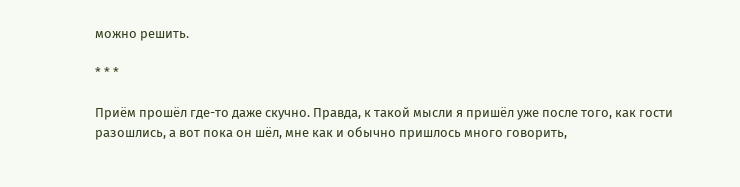можно решить.

* * *

Приём прошёл где-то даже скучно. Правда, к такой мысли я пришёл уже после того, как гости разошлись, а вот пока он шёл, мне как и обычно пришлось много говорить,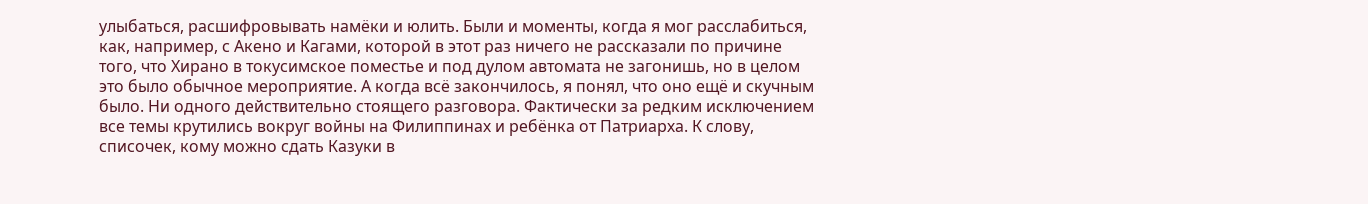улыбаться, расшифровывать намёки и юлить. Были и моменты, когда я мог расслабиться, как, например, с Акено и Кагами, которой в этот раз ничего не рассказали по причине того, что Хирано в токусимское поместье и под дулом автомата не загонишь, но в целом это было обычное мероприятие. А когда всё закончилось, я понял, что оно ещё и скучным было. Ни одного действительно стоящего разговора. Фактически за редким исключением все темы крутились вокруг войны на Филиппинах и ребёнка от Патриарха. К слову, списочек, кому можно сдать Казуки в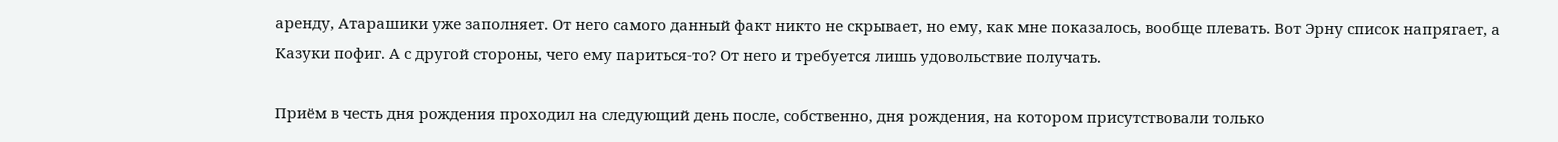аренду, Атарашики уже заполняет. От него самого данный факт никто не скрывает, но ему, как мне показалось, вообще плевать. Вот Эрну список напрягает, а Казуки пофиг. А с другой стороны, чего ему париться-то? От него и требуется лишь удовольствие получать.

Приём в честь дня рождения проходил на следующий день после, собственно, дня рождения, на котором присутствовали только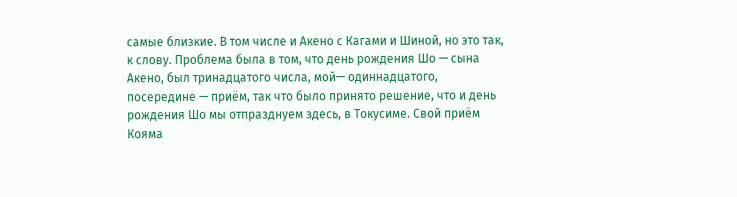самые близкие. В том числе и Акено с Кагами и Шиной, но это так, к слову. Проблема была в том, что день рождения Шо — сына Акено, был тринадцатого числа, мой— одиннадцатого, посередине — приём, так что было принято решение, что и день рождения Шо мы отпразднуем здесь, в Токусиме. Свой приём Кояма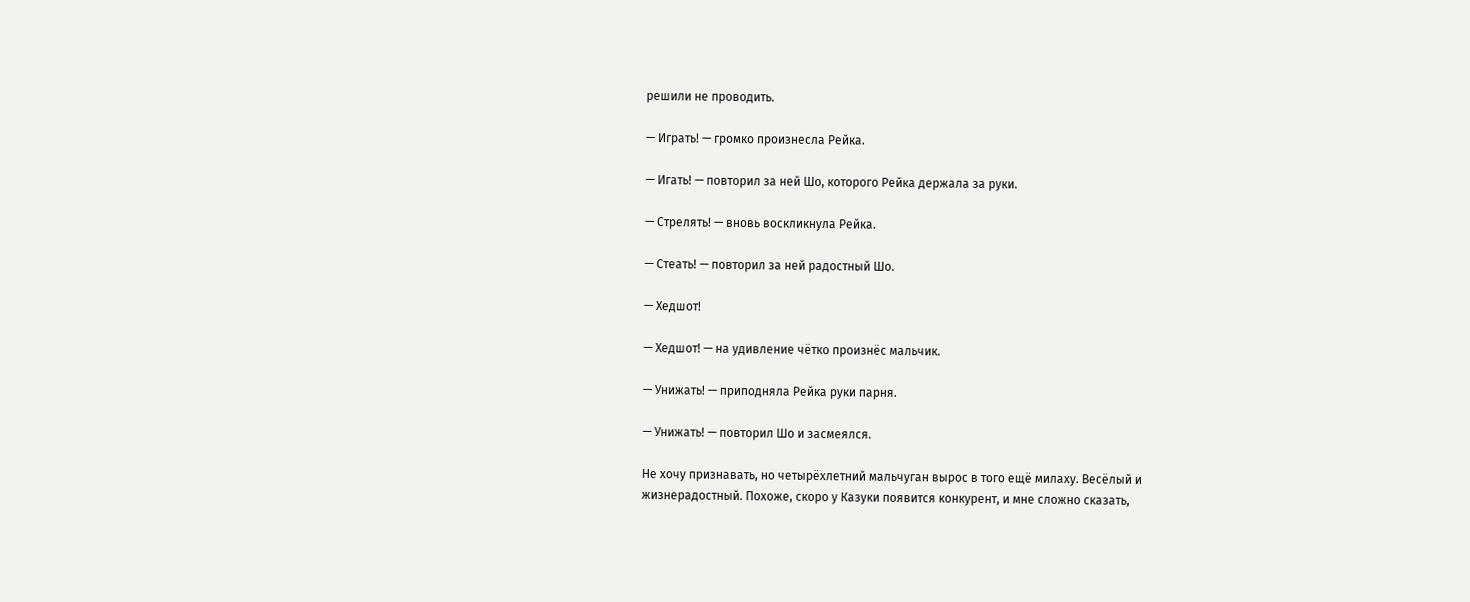решили не проводить.

— Играть! — громко произнесла Рейка.

— Игать! — повторил за ней Шо, которого Рейка держала за руки.

— Стрелять! — вновь воскликнула Рейка.

— Стеать! — повторил за ней радостный Шо.

— Хедшот!

— Хедшот! — на удивление чётко произнёс мальчик.

— Унижать! — приподняла Рейка руки парня.

— Унижать! — повторил Шо и засмеялся.

Не хочу признавать, но четырёхлетний мальчуган вырос в того ещё милаху. Весёлый и жизнерадостный. Похоже, скоро у Казуки появится конкурент, и мне сложно сказать,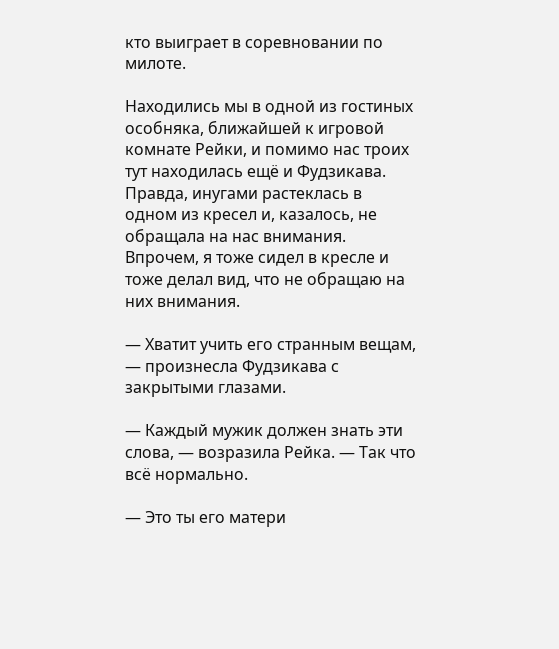кто выиграет в соревновании по милоте.

Находились мы в одной из гостиных особняка, ближайшей к игровой комнате Рейки, и помимо нас троих тут находилась ещё и Фудзикава. Правда, инугами растеклась в одном из кресел и, казалось, не обращала на нас внимания. Впрочем, я тоже сидел в кресле и тоже делал вид, что не обращаю на них внимания.

— Хватит учить его странным вещам, — произнесла Фудзикава с закрытыми глазами.

— Каждый мужик должен знать эти слова, — возразила Рейка. — Так что всё нормально.

— Это ты его матери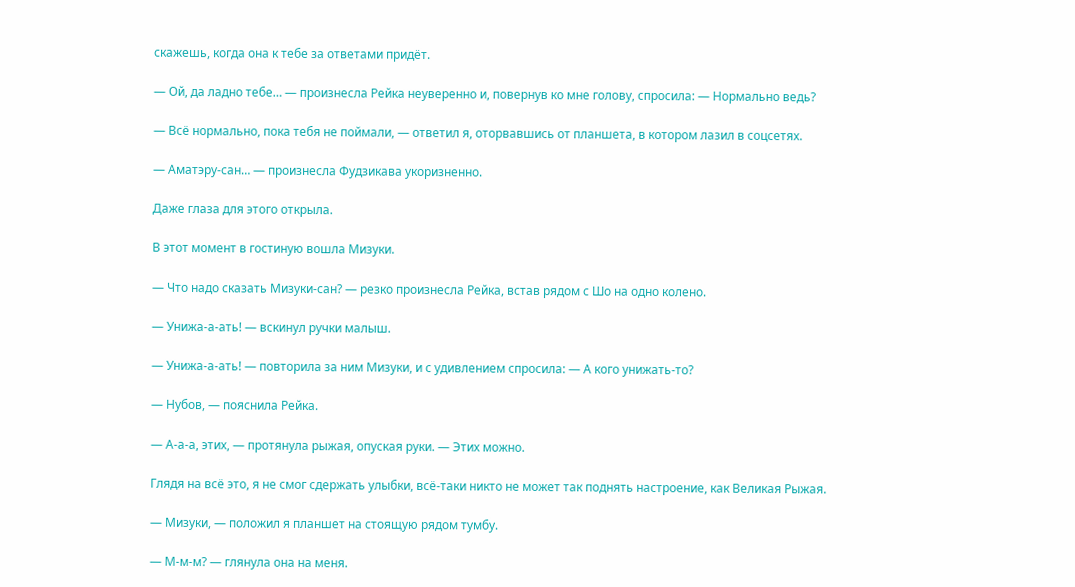скажешь, когда она к тебе за ответами придёт.

— Ой, да ладно тебе… — произнесла Рейка неуверенно и, повернув ко мне голову, спросила: — Нормально ведь?

— Всё нормально, пока тебя не поймали, — ответил я, оторвавшись от планшета, в котором лазил в соцсетях.

— Аматэру-сан… — произнесла Фудзикава укоризненно.

Даже глаза для этого открыла.

В этот момент в гостиную вошла Мизуки.

— Что надо сказать Мизуки-сан? — резко произнесла Рейка, встав рядом с Шо на одно колено.

— Унижа-а-ать! — вскинул ручки малыш.

— Унижа-а-ать! — повторила за ним Мизуки, и с удивлением спросила: — А кого унижать-то?

— Нубов, — пояснила Рейка.

— А-а-а, этих, — протянула рыжая, опуская руки. — Этих можно.

Глядя на всё это, я не смог сдержать улыбки, всё-таки никто не может так поднять настроение, как Великая Рыжая.

— Мизуки, — положил я планшет на стоящую рядом тумбу.

— М-м-м? — глянула она на меня.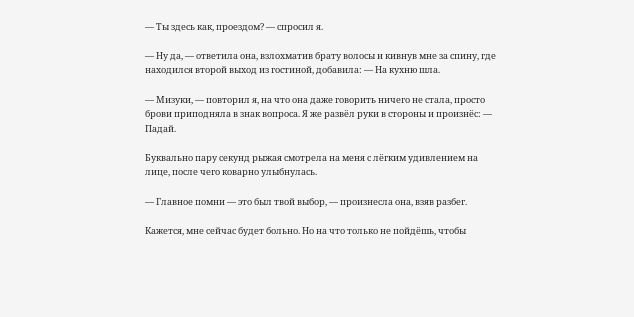— Ты здесь как, проездом? — спросил я.

— Ну да, — ответила она, взлохматив брату волосы и кивнув мне за спину, где находился второй выход из гостиной, добавила: — На кухню шла.

— Мизуки, — повторил я, на что она даже говорить ничего не стала, просто брови приподняла в знак вопроса. Я же развёл руки в стороны и произнёс: — Падай.

Буквально пару секунд рыжая смотрела на меня с лёгким удивлением на лице, после чего коварно улыбнулась.

— Главное помни — это был твой выбор, — произнесла она, взяв разбег.

Кажется, мне сейчас будет больно. Но на что только не пойдёшь, чтобы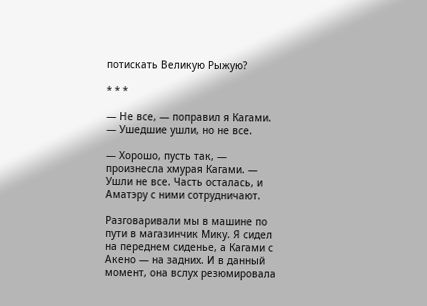потискать Великую Рыжую?

* * *

— Не все, — поправил я Кагами. — Ушедшие ушли, но не все.

— Хорошо, пусть так, — произнесла хмурая Кагами. — Ушли не все. Часть осталась, и Аматэру с ними сотрудничают.

Разговаривали мы в машине по пути в магазинчик Мику. Я сидел на переднем сиденье, а Кагами с Акено — на задних. И в данный момент, она вслух резюмировала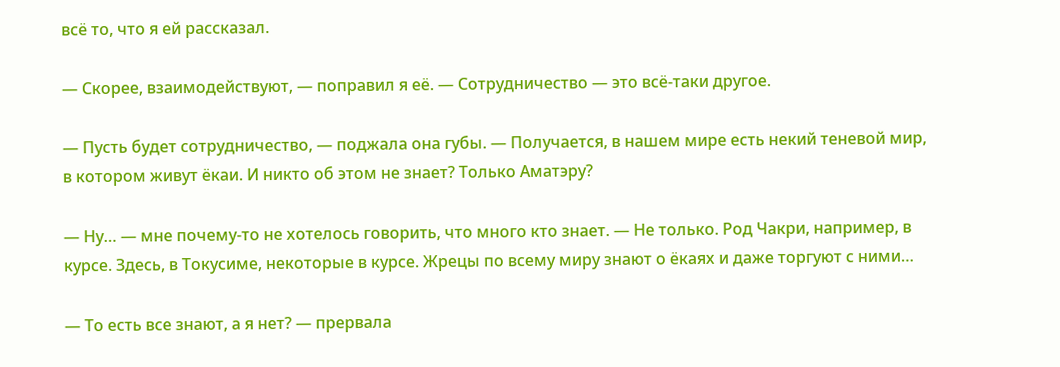всё то, что я ей рассказал.

— Скорее, взаимодействуют, — поправил я её. — Сотрудничество — это всё-таки другое.

— Пусть будет сотрудничество, — поджала она губы. — Получается, в нашем мире есть некий теневой мир, в котором живут ёкаи. И никто об этом не знает? Только Аматэру?

— Ну… — мне почему-то не хотелось говорить, что много кто знает. — Не только. Род Чакри, например, в курсе. Здесь, в Токусиме, некоторые в курсе. Жрецы по всему миру знают о ёкаях и даже торгуют с ними…

— То есть все знают, а я нет? — прервала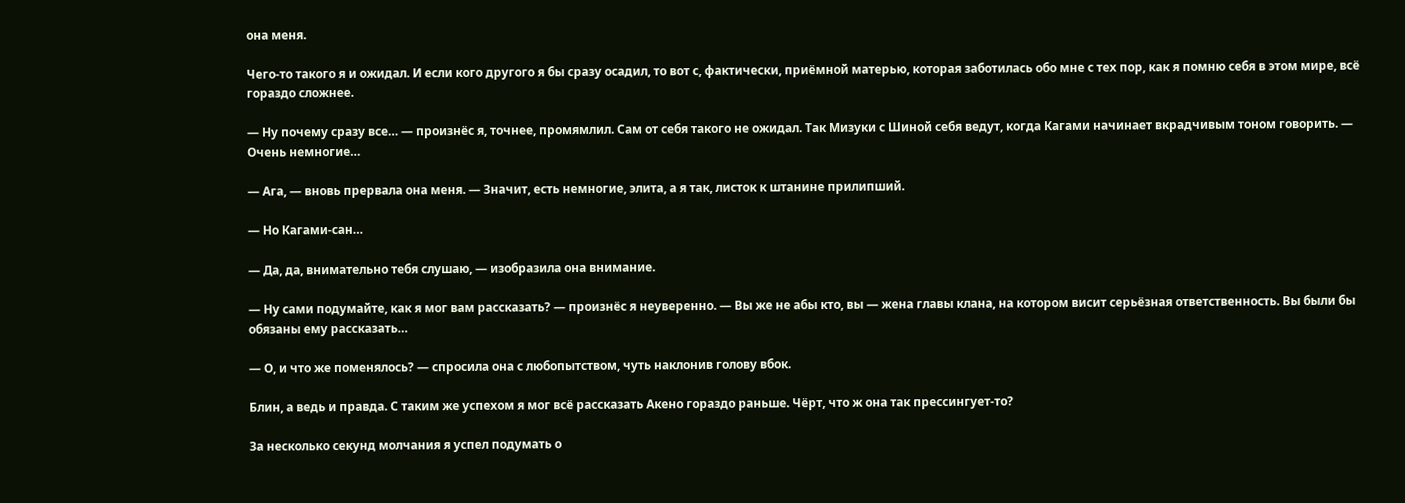она меня.

Чего-то такого я и ожидал. И если кого другого я бы сразу осадил, то вот с, фактически, приёмной матерью, которая заботилась обо мне с тех пор, как я помню себя в этом мире, всё гораздо сложнее.

— Ну почему сразу все… — произнёс я, точнее, промямлил. Сам от себя такого не ожидал. Так Мизуки с Шиной себя ведут, когда Кагами начинает вкрадчивым тоном говорить. — Очень немногие…

— Ага, — вновь прервала она меня. — Значит, есть немногие, элита, а я так, листок к штанине прилипший.

— Но Кагами-сан…

— Да, да, внимательно тебя слушаю, — изобразила она внимание.

— Ну сами подумайте, как я мог вам рассказать? — произнёс я неуверенно. — Вы же не абы кто, вы — жена главы клана, на котором висит серьёзная ответственность. Вы были бы обязаны ему рассказать…

— О, и что же поменялось? — спросила она с любопытством, чуть наклонив голову вбок.

Блин, а ведь и правда. С таким же успехом я мог всё рассказать Акено гораздо раньше. Чёрт, что ж она так прессингует-то?

За несколько секунд молчания я успел подумать о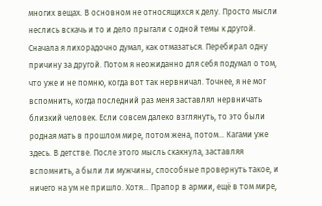многих вещах. В основном не относящихся к делу. Просто мысли неслись вскачь и то и дело прыгали с одной темы к другой. Сначала я лихорадочно думал, как отмазаться. Перебирал одну причину за другой. Потом я неожиданно для себя подумал о том, что уже и не помню, когда вот так нервничал. Точнее, я не мог вспомнить, когда последний раз меня заставлял нервничать близкий человек. Если совсем далеко взглянуть, то это были родная мать в прошлом мире, потом жена, потом… Кагами уже здесь. В детстве. После этого мысль скакнула, заставляя вспомнить, а были ли мужчины, способные провернуть такое, и ничего на ум не пришло. Хотя… Прапор в армии, ещё в том мире,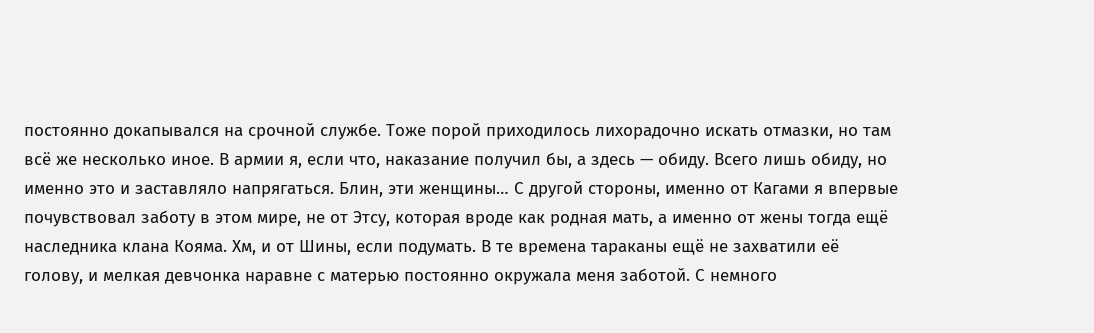постоянно докапывался на срочной службе. Тоже порой приходилось лихорадочно искать отмазки, но там всё же несколько иное. В армии я, если что, наказание получил бы, а здесь — обиду. Всего лишь обиду, но именно это и заставляло напрягаться. Блин, эти женщины… С другой стороны, именно от Кагами я впервые почувствовал заботу в этом мире, не от Этсу, которая вроде как родная мать, а именно от жены тогда ещё наследника клана Кояма. Хм, и от Шины, если подумать. В те времена тараканы ещё не захватили её голову, и мелкая девчонка наравне с матерью постоянно окружала меня заботой. С немного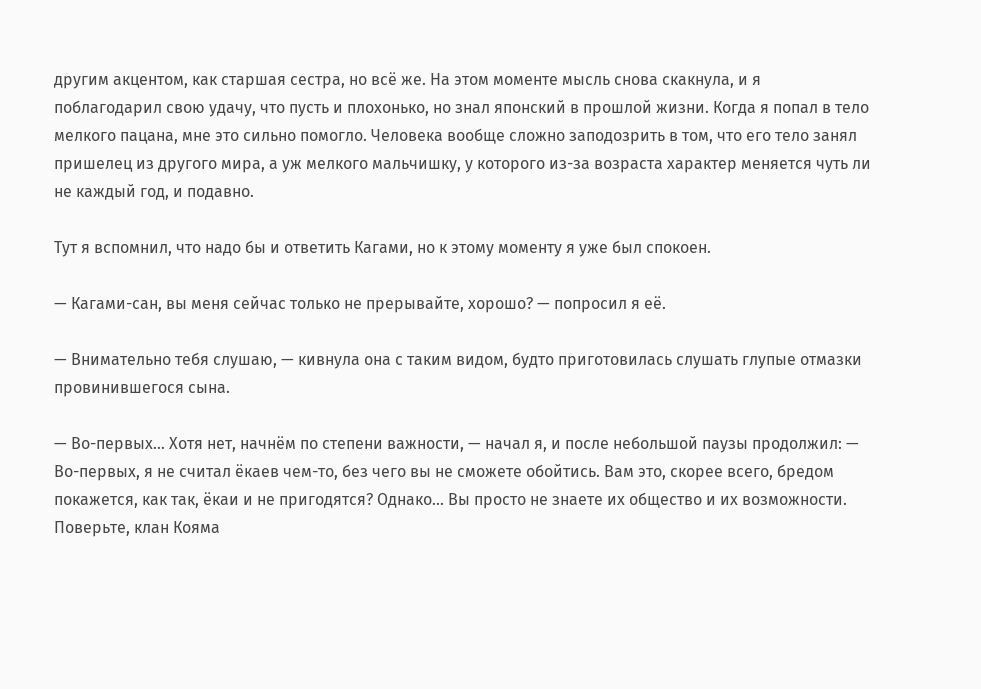другим акцентом, как старшая сестра, но всё же. На этом моменте мысль снова скакнула, и я поблагодарил свою удачу, что пусть и плохонько, но знал японский в прошлой жизни. Когда я попал в тело мелкого пацана, мне это сильно помогло. Человека вообще сложно заподозрить в том, что его тело занял пришелец из другого мира, а уж мелкого мальчишку, у которого из-за возраста характер меняется чуть ли не каждый год, и подавно.

Тут я вспомнил, что надо бы и ответить Кагами, но к этому моменту я уже был спокоен.

— Кагами-сан, вы меня сейчас только не прерывайте, хорошо? — попросил я её.

— Внимательно тебя слушаю, — кивнула она с таким видом, будто приготовилась слушать глупые отмазки провинившегося сына.

— Во-первых… Хотя нет, начнём по степени важности, — начал я, и после небольшой паузы продолжил: — Во-первых, я не считал ёкаев чем-то, без чего вы не сможете обойтись. Вам это, скорее всего, бредом покажется, как так, ёкаи и не пригодятся? Однако… Вы просто не знаете их общество и их возможности. Поверьте, клан Кояма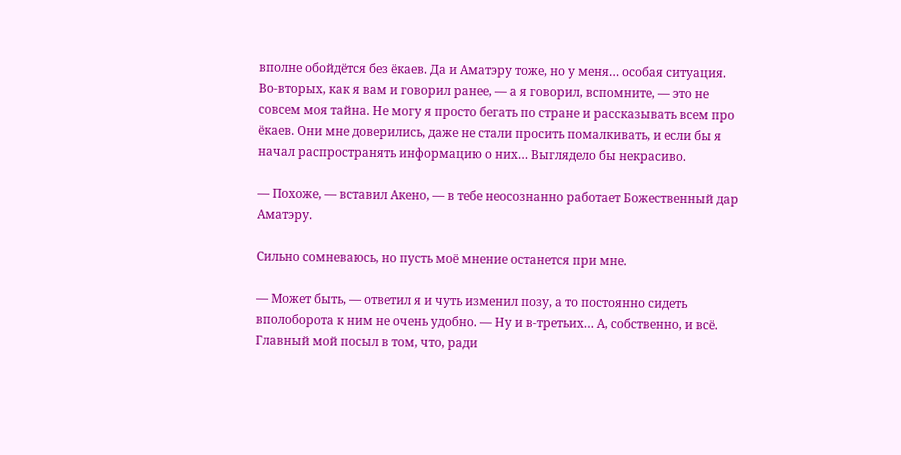вполне обойдётся без ёкаев. Да и Аматэру тоже, но у меня… особая ситуация. Во-вторых, как я вам и говорил ранее, — а я говорил, вспомните, — это не совсем моя тайна. Не могу я просто бегать по стране и рассказывать всем про ёкаев. Они мне доверились, даже не стали просить помалкивать, и если бы я начал распространять информацию о них… Выглядело бы некрасиво.

— Похоже, — вставил Акено, — в тебе неосознанно работает Божественный дар Аматэру.

Сильно сомневаюсь, но пусть моё мнение останется при мне.

— Может быть, — ответил я и чуть изменил позу, а то постоянно сидеть вполоборота к ним не очень удобно. — Ну и в-третьих… А, собственно, и всё. Главный мой посыл в том, что, ради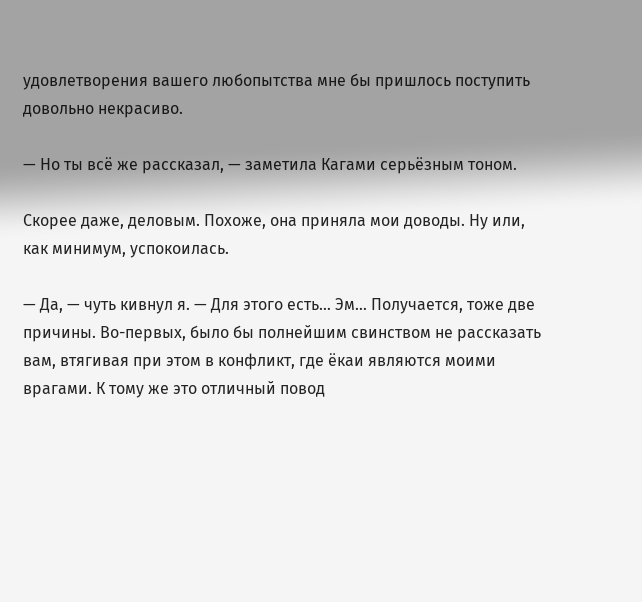удовлетворения вашего любопытства мне бы пришлось поступить довольно некрасиво.

— Но ты всё же рассказал, — заметила Кагами серьёзным тоном.

Скорее даже, деловым. Похоже, она приняла мои доводы. Ну или, как минимум, успокоилась.

— Да, — чуть кивнул я. — Для этого есть… Эм… Получается, тоже две причины. Во-первых, было бы полнейшим свинством не рассказать вам, втягивая при этом в конфликт, где ёкаи являются моими врагами. К тому же это отличный повод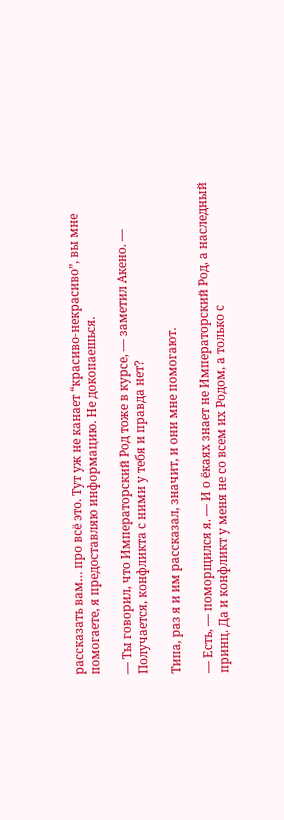рассказать вам… про всё это. Тут уж не канает “красиво-некрасиво”, вы мне помогаете, я предоставляю информацию. Не докопаешься.

— Ты говорил, что Императорский Род тоже в курсе, — заметил Акено. — Получается, конфликта с ними у тебя и правда нет?

Типа, раз я и им рассказал, значит, и они мне помогают.

— Есть, — поморщился я. — И о ёкаях знает не Императорский Род, а наследный принц. Да и конфликт у меня не со всем их Родом, а только с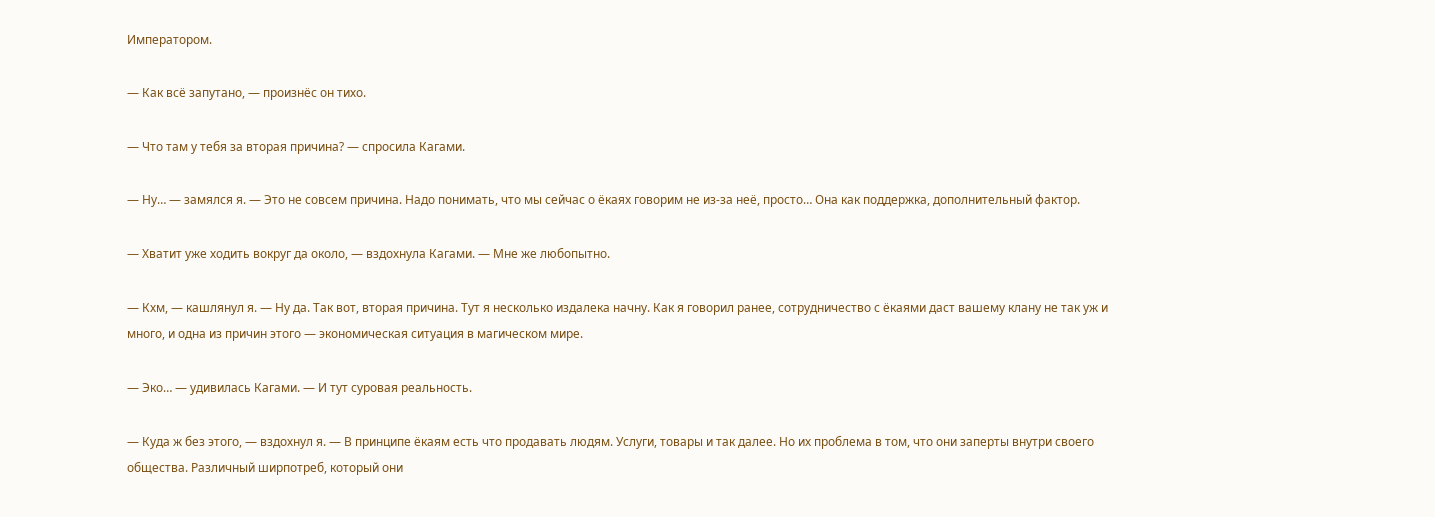Императором.

— Как всё запутано, — произнёс он тихо.

— Что там у тебя за вторая причина? — спросила Кагами.

— Ну… — замялся я. — Это не совсем причина. Надо понимать, что мы сейчас о ёкаях говорим не из-за неё, просто… Она как поддержка, дополнительный фактор.

— Хватит уже ходить вокруг да около, — вздохнула Кагами. — Мне же любопытно.

— Кхм, — кашлянул я. — Ну да. Так вот, вторая причина. Тут я несколько издалека начну. Как я говорил ранее, сотрудничество с ёкаями даст вашему клану не так уж и много, и одна из причин этого — экономическая ситуация в магическом мире.

— Эко… — удивилась Кагами. — И тут суровая реальность.

— Куда ж без этого, — вздохнул я. — В принципе ёкаям есть что продавать людям. Услуги, товары и так далее. Но их проблема в том, что они заперты внутри своего общества. Различный ширпотреб, который они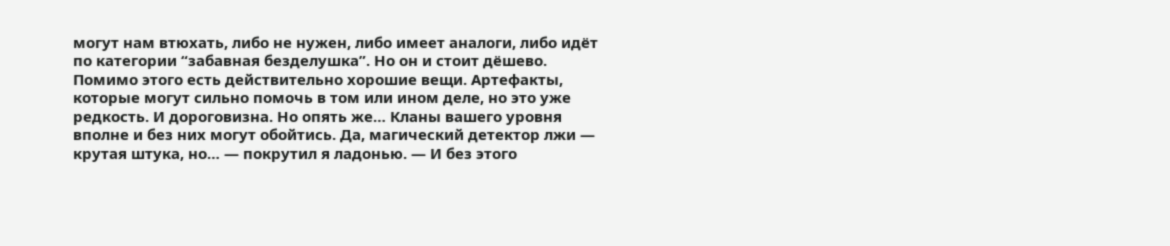могут нам втюхать, либо не нужен, либо имеет аналоги, либо идёт по категории “забавная безделушка”. Но он и стоит дёшево. Помимо этого есть действительно хорошие вещи. Артефакты, которые могут сильно помочь в том или ином деле, но это уже редкость. И дороговизна. Но опять же… Кланы вашего уровня вполне и без них могут обойтись. Да, магический детектор лжи — крутая штука, но… — покрутил я ладонью. — И без этого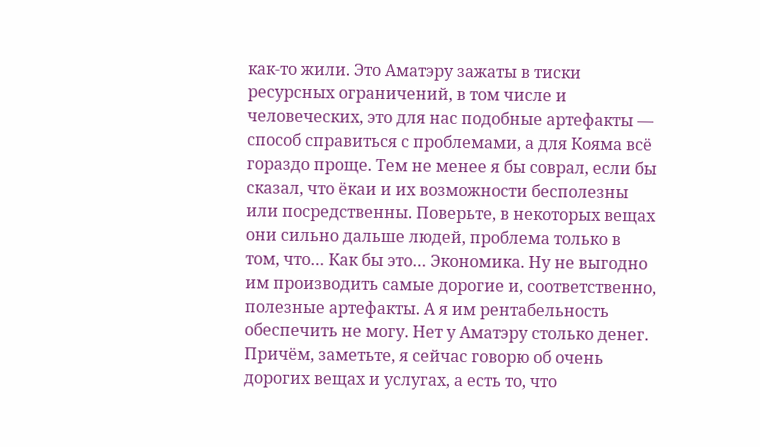как-то жили. Это Аматэру зажаты в тиски ресурсных ограничений, в том числе и человеческих, это для нас подобные артефакты — способ справиться с проблемами, а для Кояма всё гораздо проще. Тем не менее я бы соврал, если бы сказал, что ёкаи и их возможности бесполезны или посредственны. Поверьте, в некоторых вещах они сильно дальше людей, проблема только в том, что… Как бы это… Экономика. Ну не выгодно им производить самые дорогие и, соответственно, полезные артефакты. А я им рентабельность обеспечить не могу. Нет у Аматэру столько денег. Причём, заметьте, я сейчас говорю об очень дорогих вещах и услугах, а есть то, что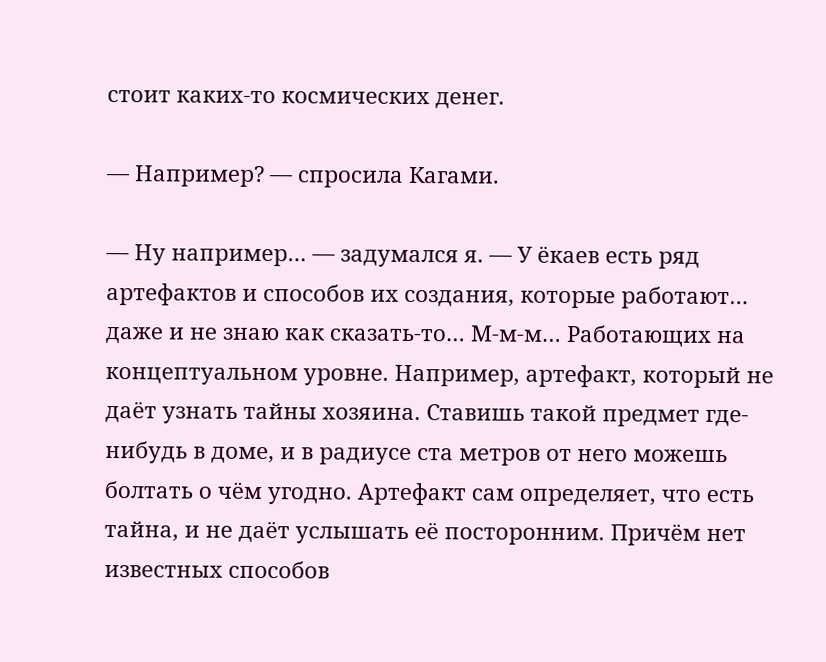стоит каких-то космических денег.

— Например? — спросила Кагами.

— Ну например… — задумался я. — У ёкаев есть ряд артефактов и способов их создания, которые работают… даже и не знаю как сказать-то… М-м-м… Работающих на концептуальном уровне. Например, артефакт, который не даёт узнать тайны хозяина. Ставишь такой предмет где-нибудь в доме, и в радиусе ста метров от него можешь болтать о чём угодно. Артефакт сам определяет, что есть тайна, и не даёт услышать её посторонним. Причём нет известных способов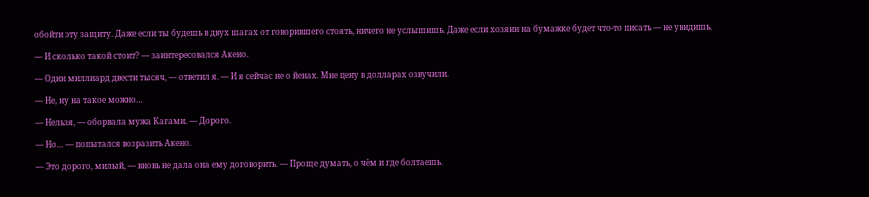обойти эту защиту. Даже если ты будешь в двух шагах от говорившего стоять, ничего не услышишь. Даже если хозяин на бумажке будет что-то писать — не увидишь.

— И сколько такой стоит? — заинтересовался Акено.

— Один миллиард двести тысяч, — ответил я. — И я сейчас не о йенах. Мне цену в долларах озвучили.

— Не, ну на такое можно…

— Нельзя, — оборвала мужа Кагами. — Дорого.

— Но… — попытался возразить Акено.

— Это дорого, милый, — вновь не дала она ему договорить. — Проще думать, о чём и где болтаешь.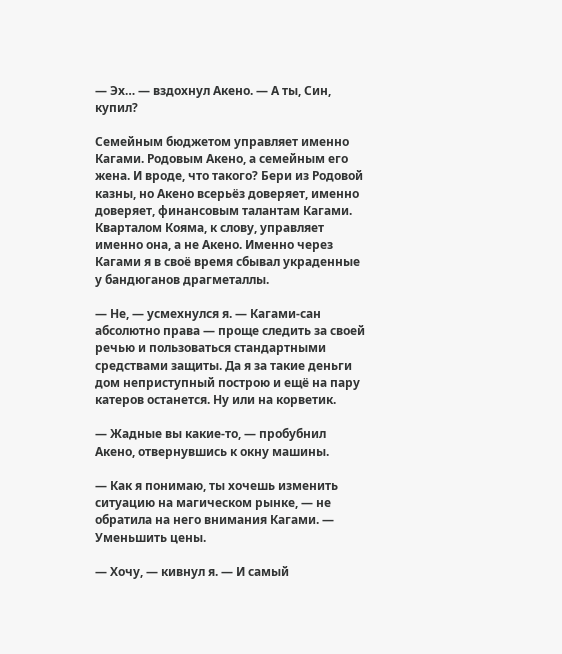— Эх… — вздохнул Акено. — А ты, Син, купил?

Семейным бюджетом управляет именно Кагами. Родовым Акено, а семейным его жена. И вроде, что такого? Бери из Родовой казны, но Акено всерьёз доверяет, именно доверяет, финансовым талантам Кагами. Кварталом Кояма, к слову, управляет именно она, а не Акено. Именно через Кагами я в своё время сбывал украденные у бандюганов драгметаллы.

— Не, — усмехнулся я. — Кагами-сан абсолютно права — проще следить за своей речью и пользоваться стандартными средствами защиты. Да я за такие деньги дом неприступный построю и ещё на пару катеров останется. Ну или на корветик.

— Жадные вы какие-то, — пробубнил Акено, отвернувшись к окну машины.

— Как я понимаю, ты хочешь изменить ситуацию на магическом рынке, — не обратила на него внимания Кагами. — Уменьшить цены.

— Хочу, — кивнул я. — И самый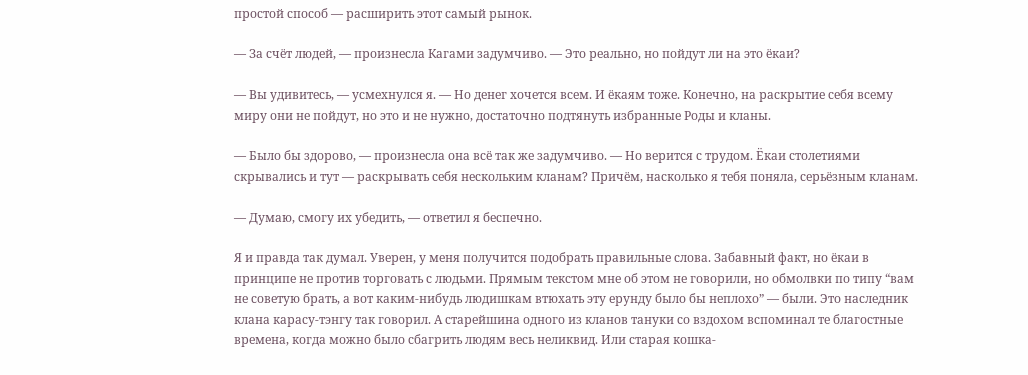простой способ — расширить этот самый рынок.

— За счёт людей, — произнесла Кагами задумчиво. — Это реально, но пойдут ли на это ёкаи?

— Вы удивитесь, — усмехнулся я. — Но денег хочется всем. И ёкаям тоже. Конечно, на раскрытие себя всему миру они не пойдут, но это и не нужно, достаточно подтянуть избранные Роды и кланы.

— Было бы здорово, — произнесла она всё так же задумчиво. — Но верится с трудом. Ёкаи столетиями скрывались и тут — раскрывать себя нескольким кланам? Причём, насколько я тебя поняла, серьёзным кланам.

— Думаю, смогу их убедить, — ответил я беспечно.

Я и правда так думал. Уверен, у меня получится подобрать правильные слова. Забавный факт, но ёкаи в принципе не против торговать с людьми. Прямым текстом мне об этом не говорили, но обмолвки по типу “вам не советую брать, а вот каким-нибудь людишкам втюхать эту ерунду было бы неплохо” — были. Это наследник клана карасу-тэнгу так говорил. А старейшина одного из кланов тануки со вздохом вспоминал те благостные времена, когда можно было сбагрить людям весь неликвид. Или старая кошка-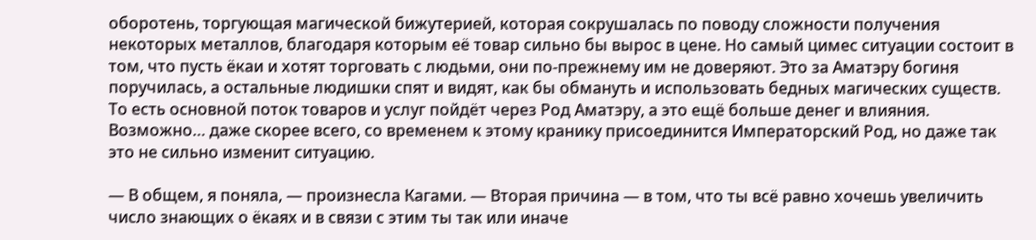оборотень, торгующая магической бижутерией, которая сокрушалась по поводу сложности получения некоторых металлов, благодаря которым её товар сильно бы вырос в цене. Но самый цимес ситуации состоит в том, что пусть ёкаи и хотят торговать с людьми, они по-прежнему им не доверяют. Это за Аматэру богиня поручилась, а остальные людишки спят и видят, как бы обмануть и использовать бедных магических существ. То есть основной поток товаров и услуг пойдёт через Род Аматэру, а это ещё больше денег и влияния. Возможно… даже скорее всего, со временем к этому кранику присоединится Императорский Род, но даже так это не сильно изменит ситуацию.

— В общем, я поняла, — произнесла Кагами. — Вторая причина — в том, что ты всё равно хочешь увеличить число знающих о ёкаях и в связи с этим ты так или иначе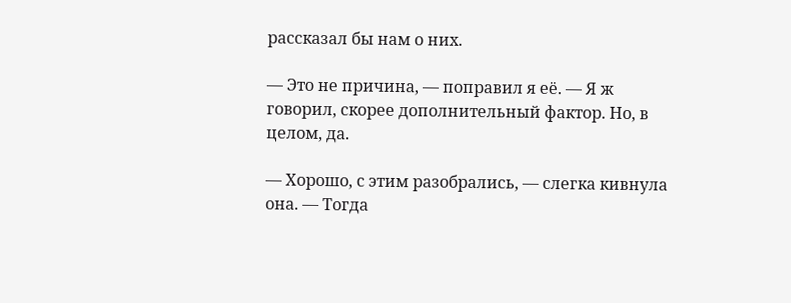рассказал бы нам о них.

— Это не причина, — поправил я её. — Я ж говорил, скорее дополнительный фактор. Но, в целом, да.

— Хорошо, с этим разобрались, — слегка кивнула она. — Тогда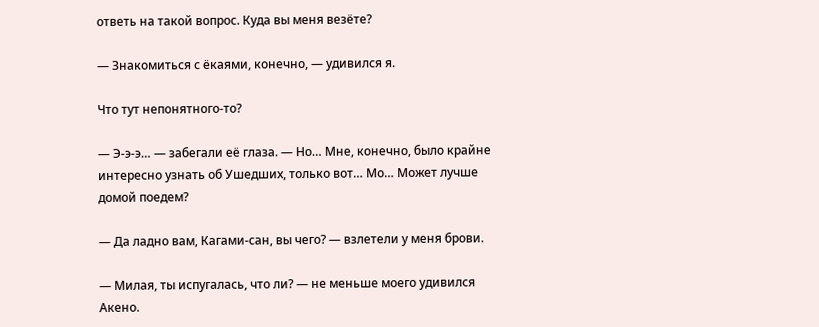ответь на такой вопрос. Куда вы меня везёте?

— Знакомиться с ёкаями, конечно, — удивился я.

Что тут непонятного-то?

— Э-э-э… — забегали её глаза. — Но… Мне, конечно, было крайне интересно узнать об Ушедших, только вот… Мо… Может лучше домой поедем?

— Да ладно вам, Кагами-сан, вы чего? — взлетели у меня брови.

— Милая, ты испугалась, что ли? — не меньше моего удивился Акено.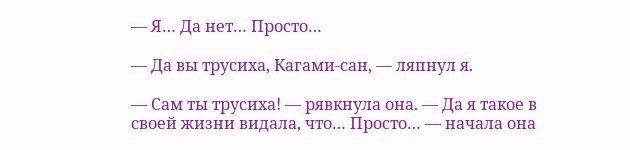— Я… Да нет… Просто…

— Да вы трусиха, Кагами-сан, — ляпнул я.

— Сам ты трусиха! — рявкнула она. — Да я такое в своей жизни видала, что… Просто… — начала она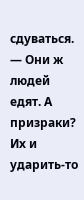сдуваться. — Они ж людей едят. А призраки? Их и ударить-то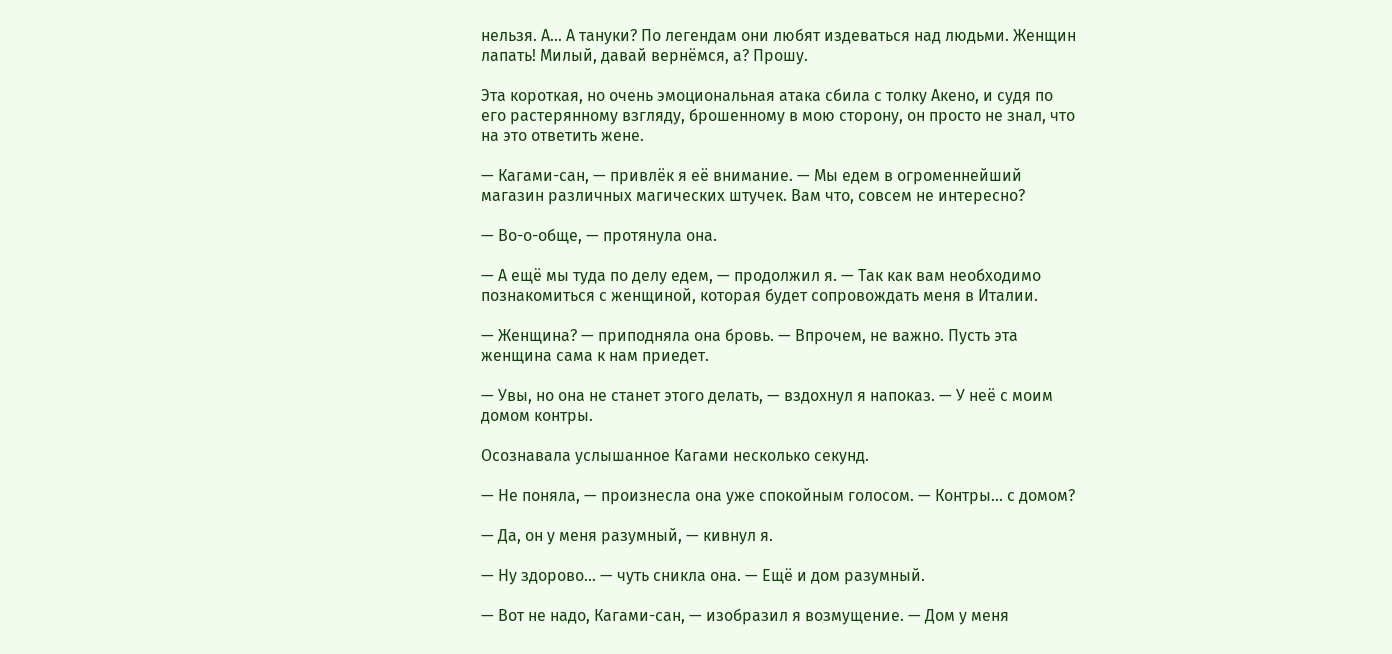нельзя. А… А тануки? По легендам они любят издеваться над людьми. Женщин лапать! Милый, давай вернёмся, а? Прошу.

Эта короткая, но очень эмоциональная атака сбила с толку Акено, и судя по его растерянному взгляду, брошенному в мою сторону, он просто не знал, что на это ответить жене.

— Кагами-сан, — привлёк я её внимание. — Мы едем в огроменнейший магазин различных магических штучек. Вам что, совсем не интересно?

— Во-о-обще, — протянула она.

— А ещё мы туда по делу едем, — продолжил я. — Так как вам необходимо познакомиться с женщиной, которая будет сопровождать меня в Италии.

— Женщина? — приподняла она бровь. — Впрочем, не важно. Пусть эта женщина сама к нам приедет.

— Увы, но она не станет этого делать, — вздохнул я напоказ. — У неё с моим домом контры.

Осознавала услышанное Кагами несколько секунд.

— Не поняла, — произнесла она уже спокойным голосом. — Контры… с домом?

— Да, он у меня разумный, — кивнул я.

— Ну здорово… — чуть сникла она. — Ещё и дом разумный.

— Вот не надо, Кагами-сан, — изобразил я возмущение. — Дом у меня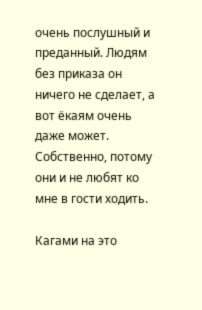очень послушный и преданный. Людям без приказа он ничего не сделает, а вот ёкаям очень даже может. Собственно, потому они и не любят ко мне в гости ходить.

Кагами на это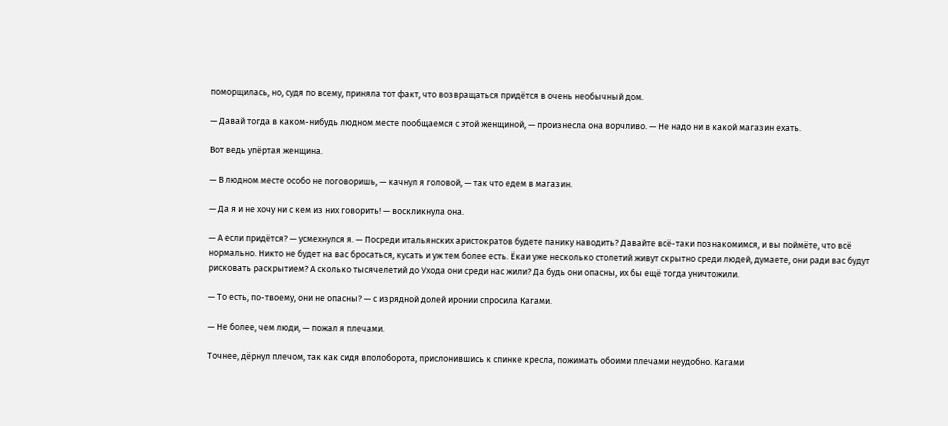поморщилась, но, судя по всему, приняла тот факт, что возвращаться придётся в очень необычный дом.

— Давай тогда в каком-нибудь людном месте пообщаемся с этой женщиной, — произнесла она ворчливо. — Не надо ни в какой магазин ехать.

Вот ведь упёртая женщина.

— В людном месте особо не поговоришь, — качнул я головой, — так что едем в магазин.

— Да я и не хочу ни с кем из них говорить! — воскликнула она.

— А если придётся? — усмехнулся я. — Посреди итальянских аристократов будете панику наводить? Давайте всё-таки познакомимся, и вы поймёте, что всё нормально. Никто не будет на вас бросаться, кусать и уж тем более есть. Ёкаи уже несколько столетий живут скрытно среди людей, думаете, они ради вас будут рисковать раскрытием? А сколько тысячелетий до Ухода они среди нас жили? Да будь они опасны, их бы ещё тогда уничтожили.

— То есть, по-твоему, они не опасны? — с изрядной долей иронии спросила Кагами.

— Не более, чем люди, — пожал я плечами.

Точнее, дёрнул плечом, так как сидя вполоборота, прислонившись к спинке кресла, пожимать обоими плечами неудобно. Кагами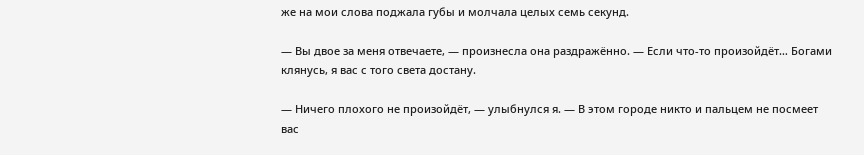же на мои слова поджала губы и молчала целых семь секунд.

— Вы двое за меня отвечаете, — произнесла она раздражённо. — Если что-то произойдёт… Богами клянусь, я вас с того света достану.

— Ничего плохого не произойдёт, — улыбнулся я. — В этом городе никто и пальцем не посмеет вас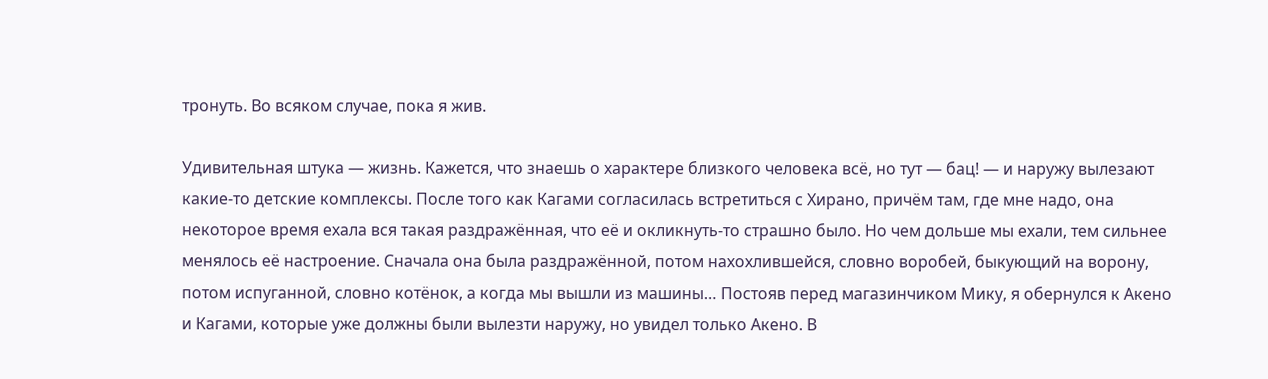тронуть. Во всяком случае, пока я жив.

Удивительная штука — жизнь. Кажется, что знаешь о характере близкого человека всё, но тут — бац! — и наружу вылезают какие-то детские комплексы. После того как Кагами согласилась встретиться с Хирано, причём там, где мне надо, она некоторое время ехала вся такая раздражённая, что её и окликнуть-то страшно было. Но чем дольше мы ехали, тем сильнее менялось её настроение. Сначала она была раздражённой, потом нахохлившейся, словно воробей, быкующий на ворону, потом испуганной, словно котёнок, а когда мы вышли из машины… Постояв перед магазинчиком Мику, я обернулся к Акено и Кагами, которые уже должны были вылезти наружу, но увидел только Акено. В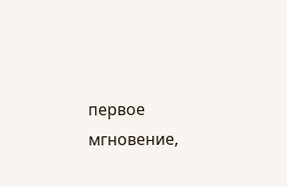первое мгновение,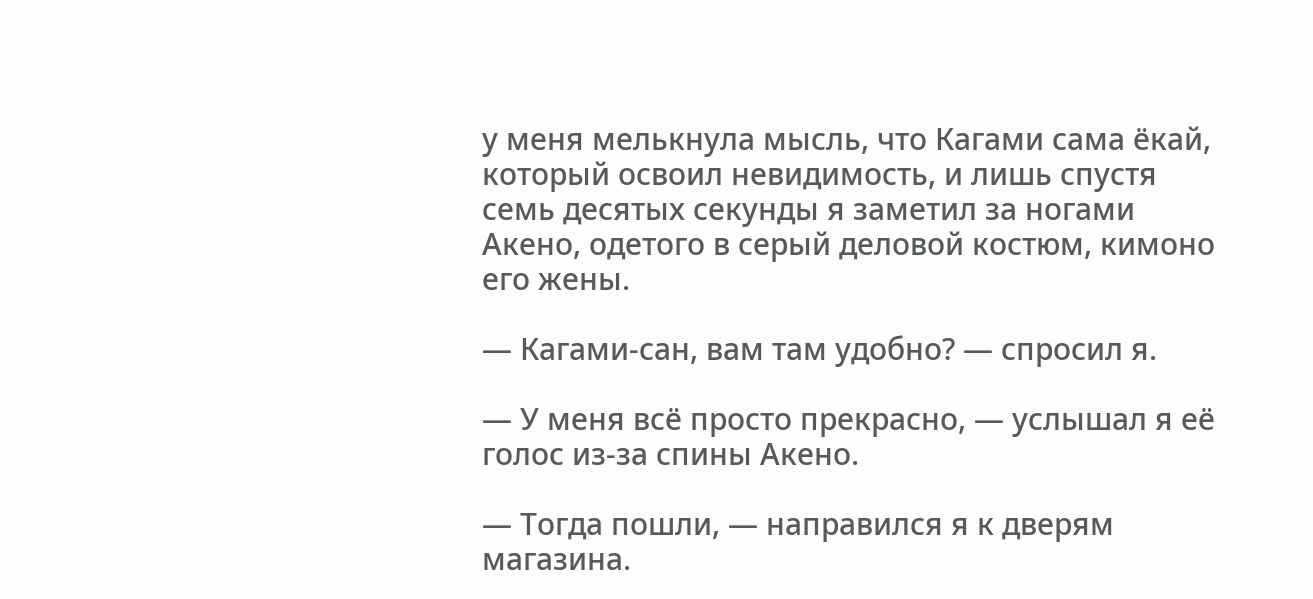у меня мелькнула мысль, что Кагами сама ёкай, который освоил невидимость, и лишь спустя семь десятых секунды я заметил за ногами Акено, одетого в серый деловой костюм, кимоно его жены.

— Кагами-сан, вам там удобно? — спросил я.

— У меня всё просто прекрасно, — услышал я её голос из-за спины Акено.

— Тогда пошли, — направился я к дверям магазина.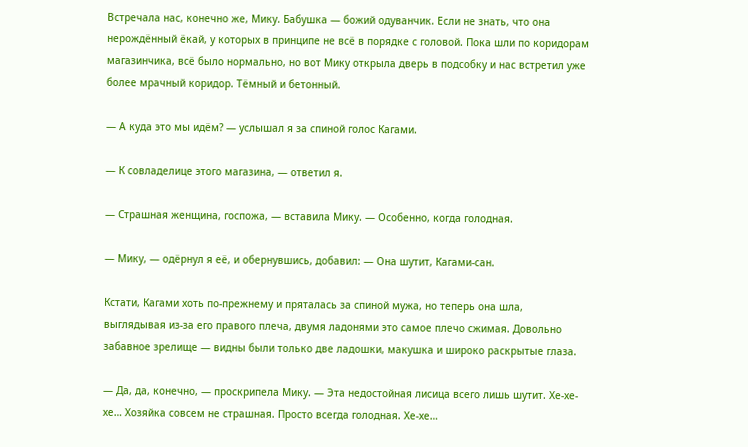Встречала нас, конечно же, Мику. Бабушка — божий одуванчик. Если не знать, что она нерождённый ёкай, у которых в принципе не всё в порядке с головой. Пока шли по коридорам магазинчика, всё было нормально, но вот Мику открыла дверь в подсобку и нас встретил уже более мрачный коридор. Тёмный и бетонный.

— А куда это мы идём? — услышал я за спиной голос Кагами.

— К совладелице этого магазина, — ответил я.

— Страшная женщина, госпожа, — вставила Мику. — Особенно, когда голодная.

— Мику, — одёрнул я её, и обернувшись, добавил: — Она шутит, Кагами-сан.

Кстати, Кагами хоть по-прежнему и пряталась за спиной мужа, но теперь она шла, выглядывая из-за его правого плеча, двумя ладонями это самое плечо сжимая. Довольно забавное зрелище — видны были только две ладошки, макушка и широко раскрытые глаза.

— Да, да, конечно, — проскрипела Мику. — Эта недостойная лисица всего лишь шутит. Хе-хе-хе… Хозяйка совсем не страшная. Просто всегда голодная. Хе-хе…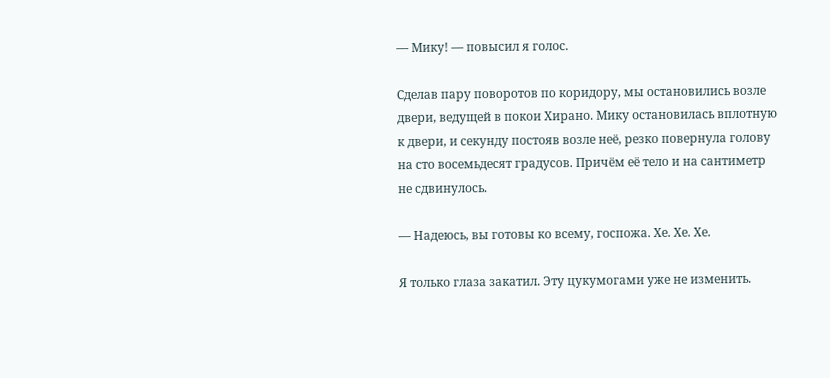— Мику! — повысил я голос.

Сделав пару поворотов по коридору, мы остановились возле двери, ведущей в покои Хирано. Мику остановилась вплотную к двери, и секунду постояв возле неё, резко повернула голову на сто восемьдесят градусов. Причём её тело и на сантиметр не сдвинулось.

— Надеюсь, вы готовы ко всему, госпожа. Хе. Хе. Хе.

Я только глаза закатил. Эту цукумогами уже не изменить.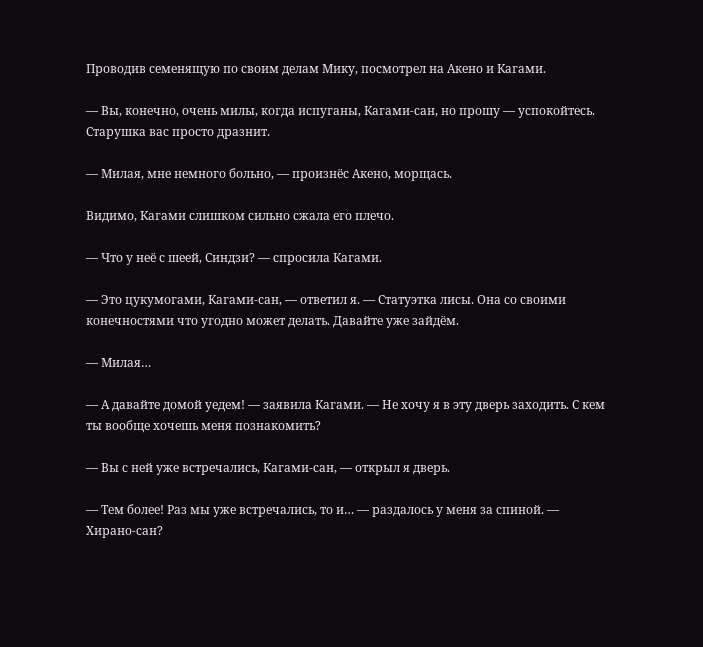Проводив семенящую по своим делам Мику, посмотрел на Акено и Кагами.

— Вы, конечно, очень милы, когда испуганы, Кагами-сан, но прошу — успокойтесь. Старушка вас просто дразнит.

— Милая, мне немного больно, — произнёс Акено, морщась.

Видимо, Кагами слишком сильно сжала его плечо.

— Что у неё с шеей, Синдзи? — спросила Кагами.

— Это цукумогами, Кагами-сан, — ответил я. — Статуэтка лисы. Она со своими конечностями что угодно может делать. Давайте уже зайдём.

— Милая…

— А давайте домой уедем! — заявила Кагами. — Не хочу я в эту дверь заходить. С кем ты вообще хочешь меня познакомить?

— Вы с ней уже встречались, Кагами-сан, — открыл я дверь.

— Тем более! Раз мы уже встречались, то и… — раздалось у меня за спиной. — Хирано-сан?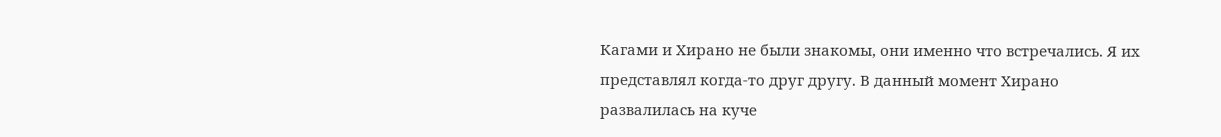Кагами и Хирано не были знакомы, они именно что встречались. Я их представлял когда-то друг другу. В данный момент Хирано развалилась на куче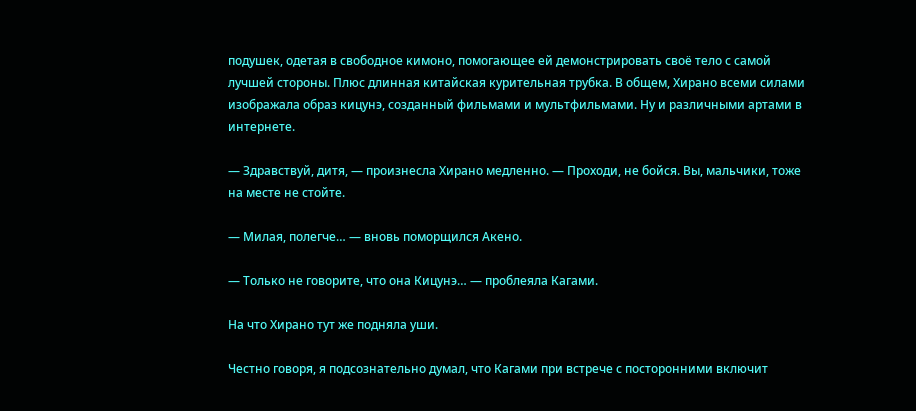подушек, одетая в свободное кимоно, помогающее ей демонстрировать своё тело с самой лучшей стороны. Плюс длинная китайская курительная трубка. В общем, Хирано всеми силами изображала образ кицунэ, созданный фильмами и мультфильмами. Ну и различными артами в интернете.

— Здравствуй, дитя, — произнесла Хирано медленно. — Проходи, не бойся. Вы, мальчики, тоже на месте не стойте.

— Милая, полегче… — вновь поморщился Акено.

— Только не говорите, что она Кицунэ… — проблеяла Кагами.

На что Хирано тут же подняла уши.

Честно говоря, я подсознательно думал, что Кагами при встрече с посторонними включит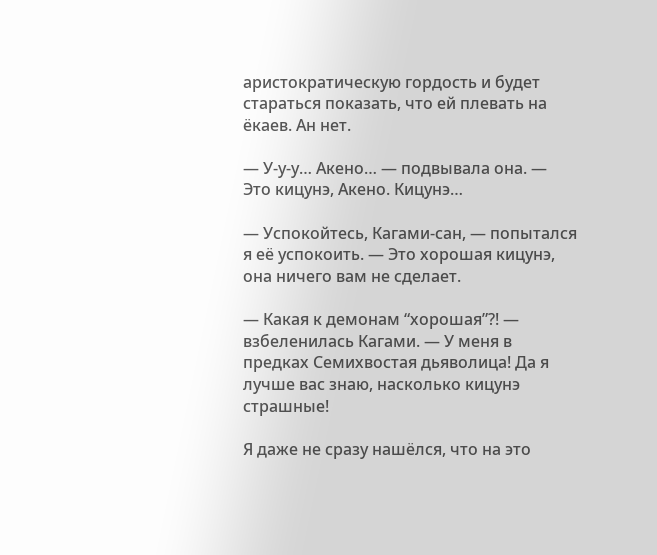аристократическую гордость и будет стараться показать, что ей плевать на ёкаев. Ан нет.

— У-у-у… Акено… — подвывала она. — Это кицунэ, Акено. Кицунэ…

— Успокойтесь, Кагами-сан, — попытался я её успокоить. — Это хорошая кицунэ, она ничего вам не сделает.

— Какая к демонам “хорошая”?! — взбеленилась Кагами. — У меня в предках Семихвостая дьяволица! Да я лучше вас знаю, насколько кицунэ страшные!

Я даже не сразу нашёлся, что на это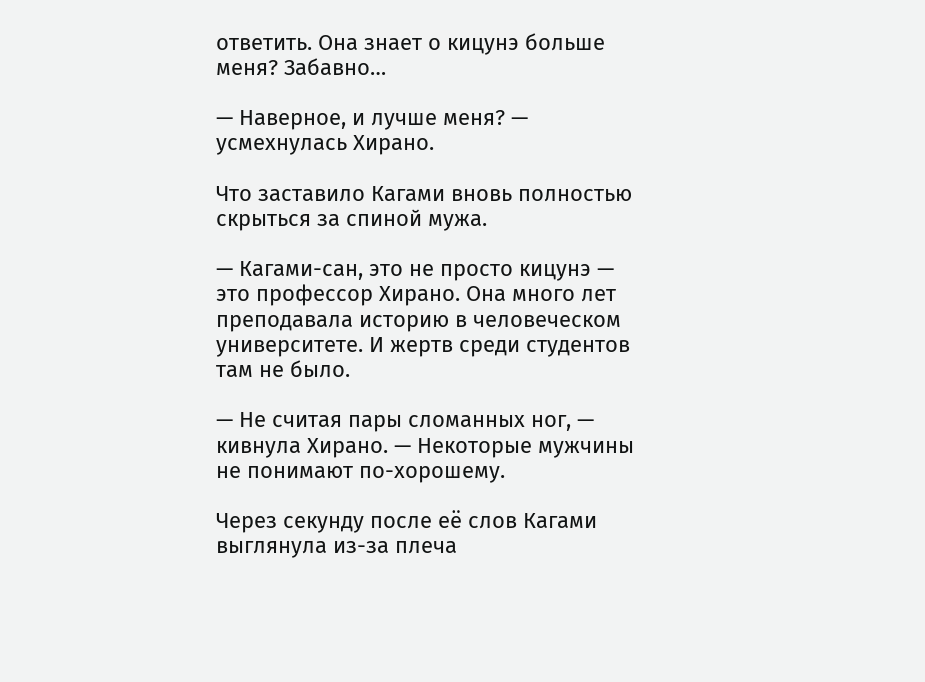ответить. Она знает о кицунэ больше меня? Забавно…

— Наверное, и лучше меня? — усмехнулась Хирано.

Что заставило Кагами вновь полностью скрыться за спиной мужа.

— Кагами-сан, это не просто кицунэ — это профессор Хирано. Она много лет преподавала историю в человеческом университете. И жертв среди студентов там не было.

— Не считая пары сломанных ног, — кивнула Хирано. — Некоторые мужчины не понимают по-хорошему.

Через секунду после её слов Кагами выглянула из-за плеча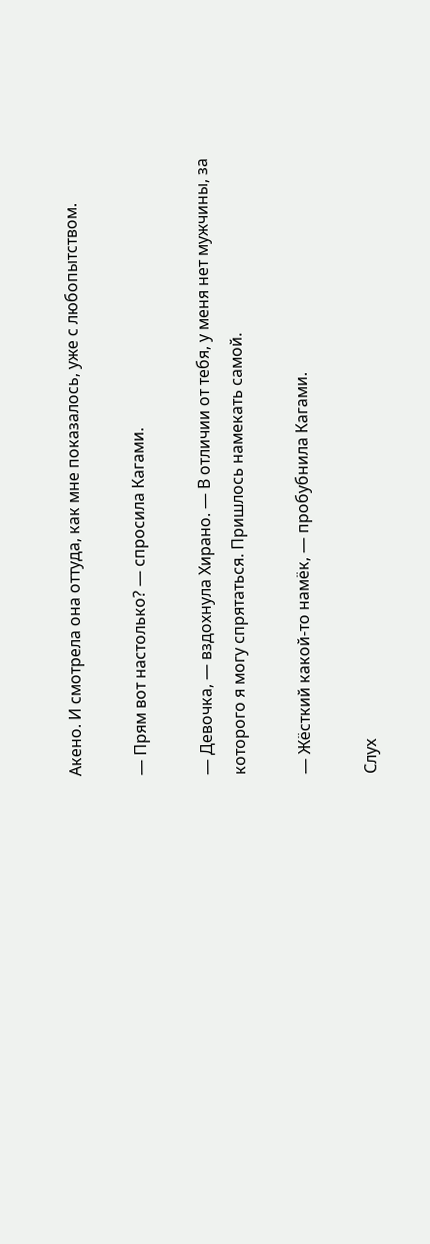Акено. И смотрела она оттуда, как мне показалось, уже с любопытством.

— Прям вот настолько? — спросила Кагами.

— Девочка, — вздохнула Хирано. — В отличии от тебя, у меня нет мужчины, за которого я могу спрятаться. Пришлось намекать самой.

— Жёсткий какой-то намёк, — пробубнила Кагами.

Слух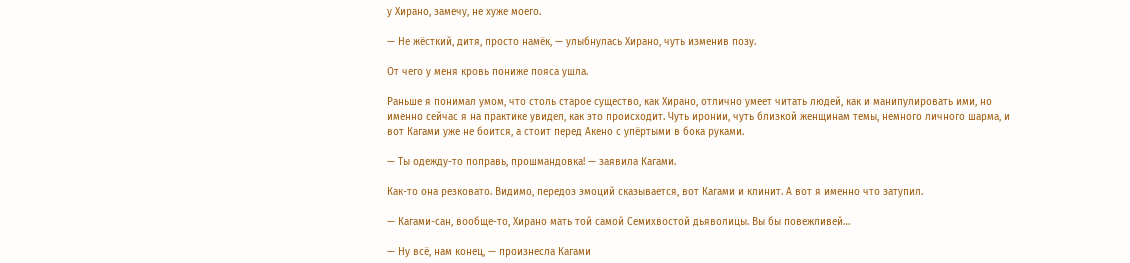у Хирано, замечу, не хуже моего.

— Не жёсткий, дитя, просто намёк, — улыбнулась Хирано, чуть изменив позу.

От чего у меня кровь пониже пояса ушла.

Раньше я понимал умом, что столь старое существо, как Хирано, отлично умеет читать людей, как и манипулировать ими, но именно сейчас я на практике увидел, как это происходит. Чуть иронии, чуть близкой женщинам темы, немного личного шарма, и вот Кагами уже не боится, а стоит перед Акено с упёртыми в бока руками.

— Ты одежду-то поправь, прошмандовка! — заявила Кагами.

Как-то она резковато. Видимо, передоз эмоций сказывается, вот Кагами и клинит. А вот я именно что затупил.

— Кагами-сан, вообще-то, Хирано мать той самой Семихвостой дьяволицы. Вы бы повежливей…

— Ну всё, нам конец, — произнесла Кагами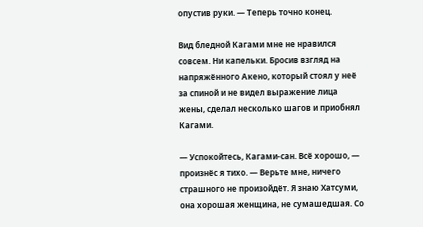опустив руки. — Теперь точно конец.

Вид бледной Кагами мне не нравился совсем. Ни капельки. Бросив взгляд на напряжённого Акено, который стоял у неё за спиной и не видел выражение лица жены, сделал несколько шагов и приобнял Кагами.

— Успокойтесь, Кагами-сан. Всё хорошо, — произнёс я тихо. — Верьте мне, ничего страшного не произойдёт. Я знаю Хатсуми, она хорошая женщина, не сумашедшая. Со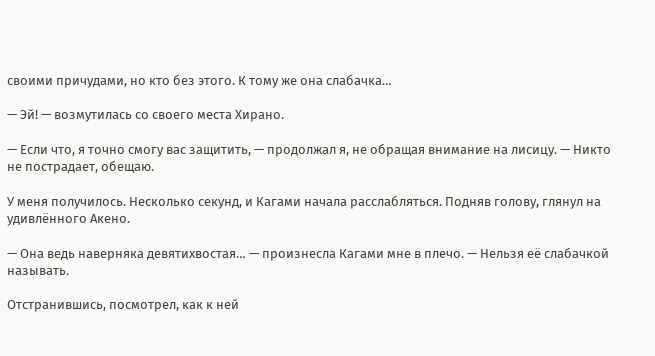своими причудами, но кто без этого. К тому же она слабачка…

— Эй! — возмутилась со своего места Хирано.

— Если что, я точно смогу вас защитить, — продолжал я, не обращая внимание на лисицу. — Никто не пострадает, обещаю.

У меня получилось. Несколько секунд, и Кагами начала расслабляться. Подняв голову, глянул на удивлённого Акено.

— Она ведь наверняка девятихвостая… — произнесла Кагами мне в плечо. — Нельзя её слабачкой называть.

Отстранившись, посмотрел, как к ней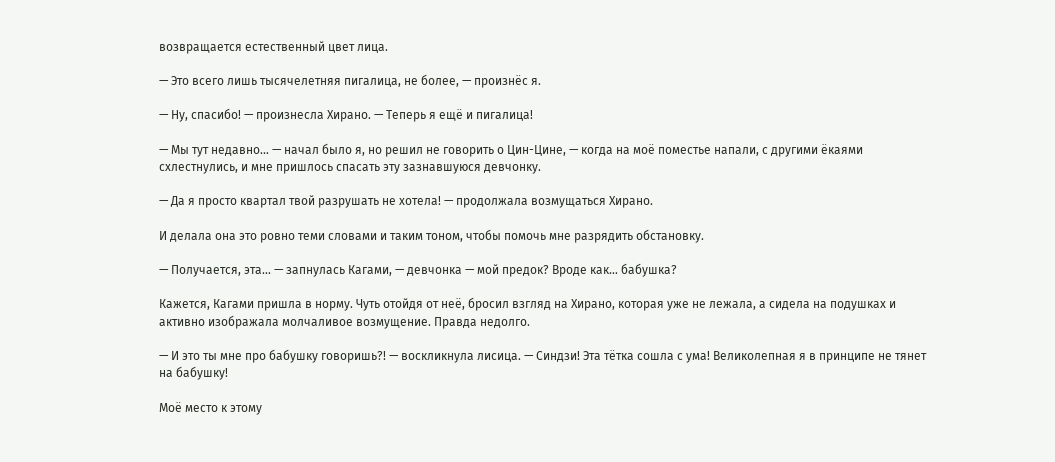возвращается естественный цвет лица.

— Это всего лишь тысячелетняя пигалица, не более, — произнёс я.

— Ну, спасибо! — произнесла Хирано. — Теперь я ещё и пигалица!

— Мы тут недавно… — начал было я, но решил не говорить о Цин-Цине, — когда на моё поместье напали, с другими ёкаями схлестнулись, и мне пришлось спасать эту зазнавшуюся девчонку.

— Да я просто квартал твой разрушать не хотела! — продолжала возмущаться Хирано.

И делала она это ровно теми словами и таким тоном, чтобы помочь мне разрядить обстановку.

— Получается, эта… — запнулась Кагами, — девчонка — мой предок? Вроде как… бабушка?

Кажется, Кагами пришла в норму. Чуть отойдя от неё, бросил взгляд на Хирано, которая уже не лежала, а сидела на подушках и активно изображала молчаливое возмущение. Правда недолго.

— И это ты мне про бабушку говоришь?! — воскликнула лисица. — Синдзи! Эта тётка сошла с ума! Великолепная я в принципе не тянет на бабушку!

Моё место к этому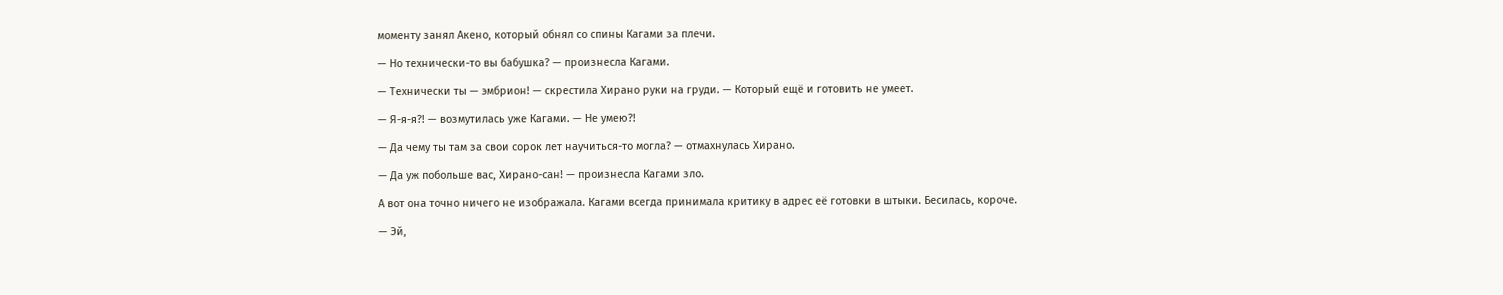моменту занял Акено, который обнял со спины Кагами за плечи.

— Но технически-то вы бабушка? — произнесла Кагами.

— Технически ты — эмбрион! — скрестила Хирано руки на груди. — Который ещё и готовить не умеет.

— Я-я-я?! — возмутилась уже Кагами. — Не умею?!

— Да чему ты там за свои сорок лет научиться-то могла? — отмахнулась Хирано.

— Да уж побольше вас, Хирано-сан! — произнесла Кагами зло.

А вот она точно ничего не изображала. Кагами всегда принимала критику в адрес её готовки в штыки. Бесилась, короче.

— Эй,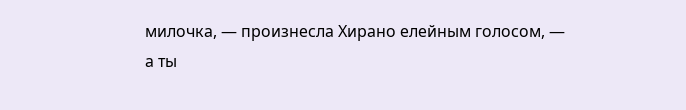милочка, — произнесла Хирано елейным голосом, — а ты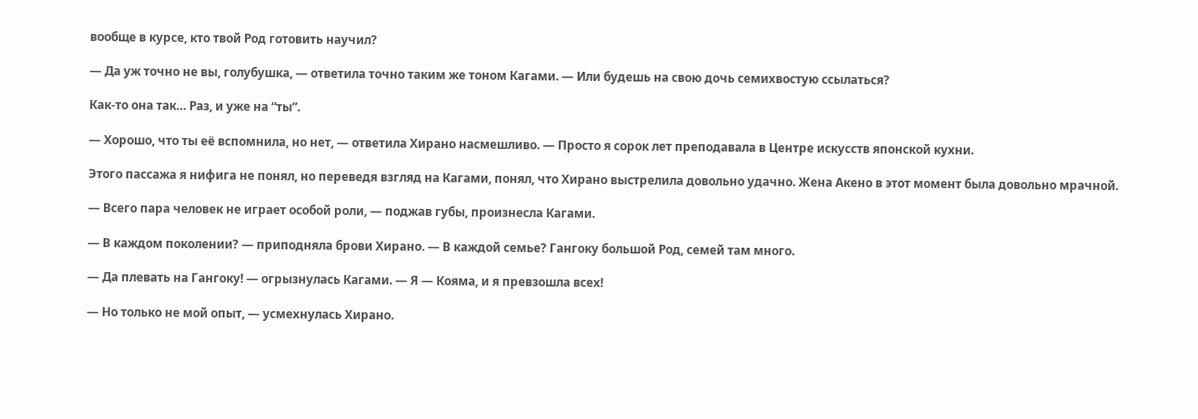вообще в курсе, кто твой Род готовить научил?

— Да уж точно не вы, голубушка, — ответила точно таким же тоном Кагами. — Или будешь на свою дочь семихвостую ссылаться?

Как-то она так… Раз, и уже на “ты”.

— Хорошо, что ты её вспомнила, но нет, — ответила Хирано насмешливо. — Просто я сорок лет преподавала в Центре искусств японской кухни.

Этого пассажа я нифига не понял, но переведя взгляд на Кагами, понял, что Хирано выстрелила довольно удачно. Жена Акено в этот момент была довольно мрачной.

— Всего пара человек не играет особой роли, — поджав губы, произнесла Кагами.

— В каждом поколении? — приподняла брови Хирано. — В каждой семье? Гангоку большой Род, семей там много.

— Да плевать на Гангоку! — огрызнулась Кагами. — Я — Кояма, и я превзошла всех!

— Но только не мой опыт, — усмехнулась Хирано.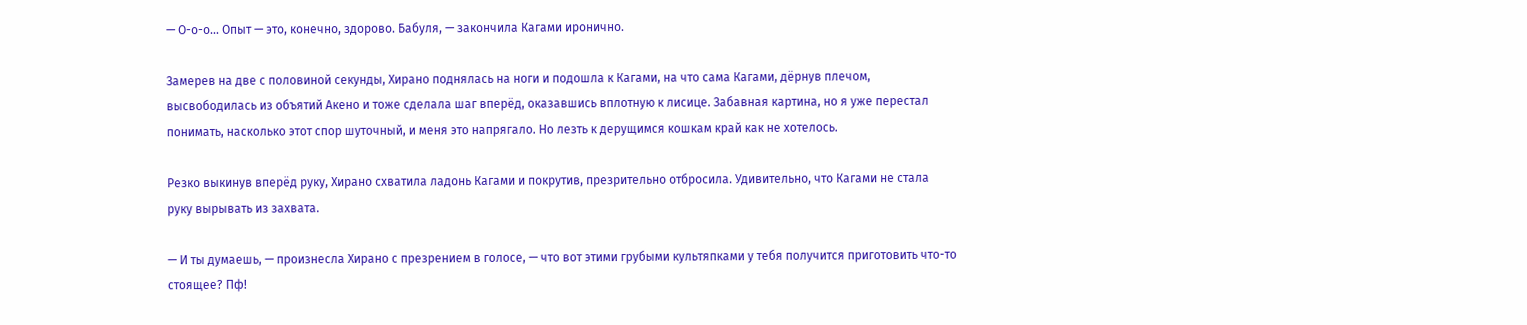— О-о-о… Опыт — это, конечно, здорово. Бабуля, — закончила Кагами иронично.

Замерев на две с половиной секунды, Хирано поднялась на ноги и подошла к Кагами, на что сама Кагами, дёрнув плечом, высвободилась из объятий Акено и тоже сделала шаг вперёд, оказавшись вплотную к лисице. Забавная картина, но я уже перестал понимать, насколько этот спор шуточный, и меня это напрягало. Но лезть к дерущимся кошкам край как не хотелось.

Резко выкинув вперёд руку, Хирано схватила ладонь Кагами и покрутив, презрительно отбросила. Удивительно, что Кагами не стала руку вырывать из захвата.

— И ты думаешь, — произнесла Хирано с презрением в голосе, — что вот этими грубыми культяпками у тебя получится приготовить что-то стоящее? Пф!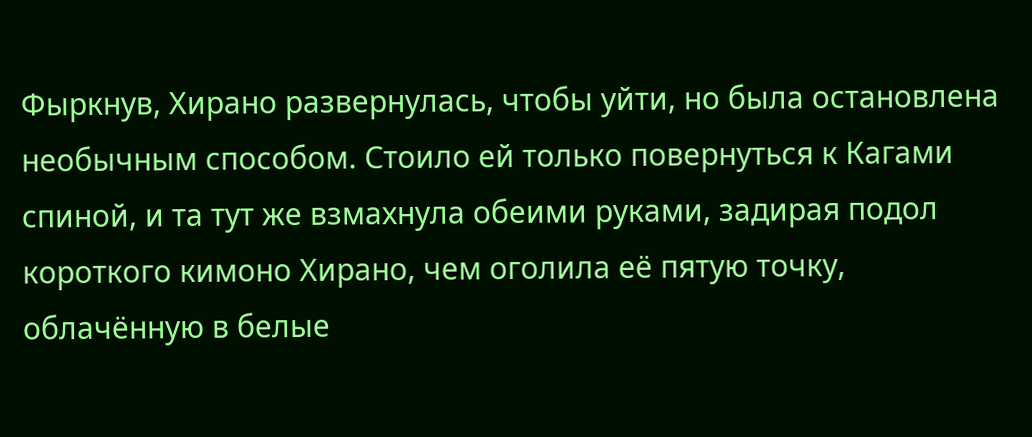Фыркнув, Хирано развернулась, чтобы уйти, но была остановлена необычным способом. Стоило ей только повернуться к Кагами спиной, и та тут же взмахнула обеими руками, задирая подол короткого кимоно Хирано, чем оголила её пятую точку, облачённую в белые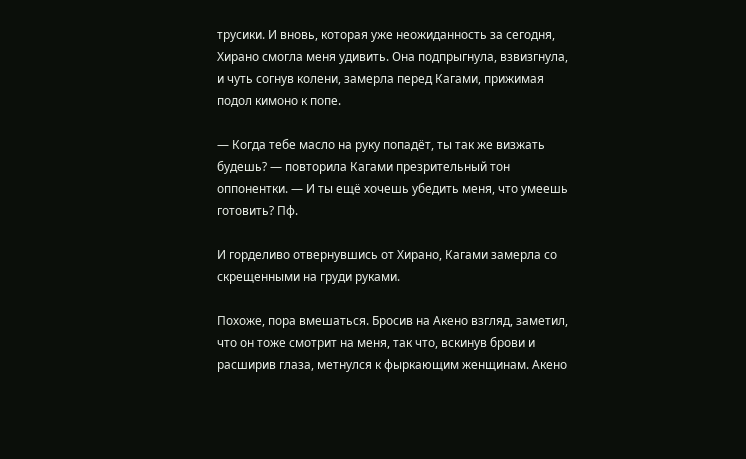трусики. И вновь, которая уже неожиданность за сегодня, Хирано смогла меня удивить. Она подпрыгнула, взвизгнула, и чуть согнув колени, замерла перед Кагами, прижимая подол кимоно к попе.

— Когда тебе масло на руку попадёт, ты так же визжать будешь? — повторила Кагами презрительный тон оппонентки. — И ты ещё хочешь убедить меня, что умеешь готовить? Пф.

И горделиво отвернувшись от Хирано, Кагами замерла со скрещенными на груди руками.

Похоже, пора вмешаться. Бросив на Акено взгляд, заметил, что он тоже смотрит на меня, так что, вскинув брови и расширив глаза, метнулся к фыркающим женщинам. Акено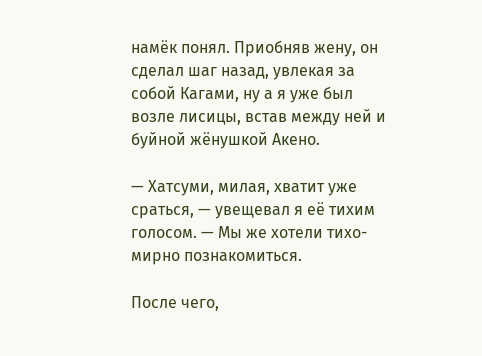намёк понял. Приобняв жену, он сделал шаг назад, увлекая за собой Кагами, ну а я уже был возле лисицы, встав между ней и буйной жёнушкой Акено.

— Хатсуми, милая, хватит уже сраться, — увещевал я её тихим голосом. — Мы же хотели тихо-мирно познакомиться.

После чего,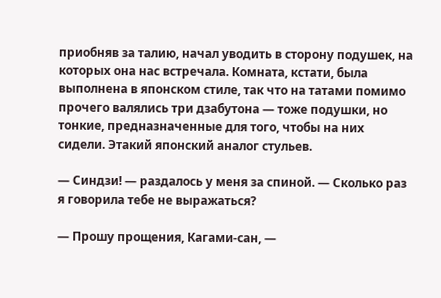приобняв за талию, начал уводить в сторону подушек, на которых она нас встречала. Комната, кстати, была выполнена в японском стиле, так что на татами помимо прочего валялись три дзабутона — тоже подушки, но тонкие, предназначенные для того, чтобы на них сидели. Этакий японский аналог стульев.

— Синдзи! — раздалось у меня за спиной. — Сколько раз я говорила тебе не выражаться?

— Прошу прощения, Кагами-сан, —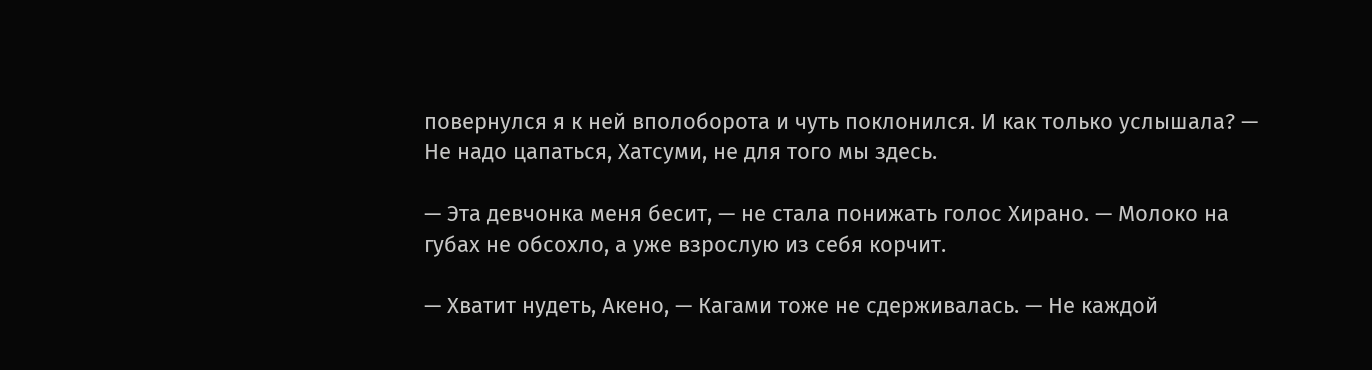повернулся я к ней вполоборота и чуть поклонился. И как только услышала? — Не надо цапаться, Хатсуми, не для того мы здесь.

— Эта девчонка меня бесит, — не стала понижать голос Хирано. — Молоко на губах не обсохло, а уже взрослую из себя корчит.

— Хватит нудеть, Акено, — Кагами тоже не сдерживалась. — Не каждой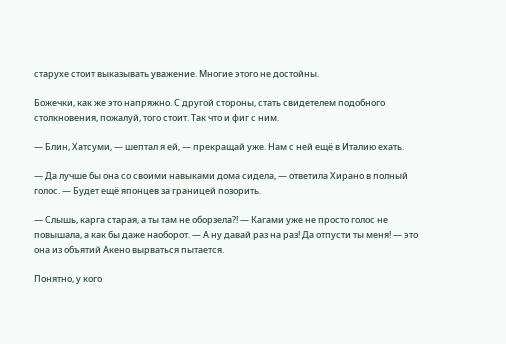старухе стоит выказывать уважение. Многие этого не достойны.

Божечки, как же это напряжно. С другой стороны, стать свидетелем подобного столкновения, пожалуй, того стоит. Так что и фиг с ним.

— Блин, Хатсуми, — шептал я ей, — прекращай уже. Нам с ней ещё в Италию ехать.

— Да лучше бы она со своими навыками дома сидела, — ответила Хирано в полный голос. — Будет ещё японцев за границей позорить.

— Слышь, карга старая, а ты там не оборзела?! — Кагами уже не просто голос не повышала, а как бы даже наоборот. — А ну давай раз на раз! Да отпусти ты меня! — это она из объятий Акено вырваться пытается.

Понятно, у кого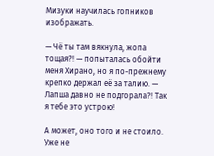Мизуки научилась гопников изображать.

— Чё ты там вякнула, жопа тощая?! — попыталась обойти меня Хирано, но я по-прежнему крепко держал её за талию. — Лапша давно не подгорала?! Так я тебе это устрою!

А может, оно того и не стоило. Уже не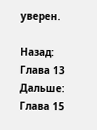уверен.

Назад: Глава 13
Дальше: Глава 15